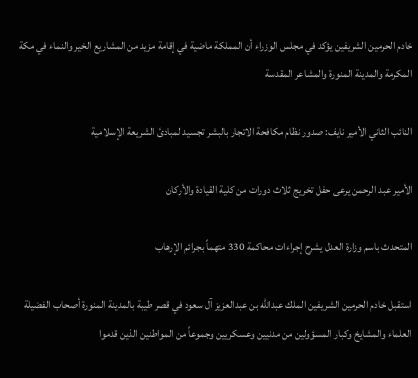خادم الحرمين الشريفين يؤكد في مجلس الوزراء أن المملكة ماضية في إقامة مزيد من المشاريع الخير والنماء في مكة المكرمة والمدينة المنورة والمشاعر المقدسة

النائب الثاني الأمير نايف: صدور نظام مكافحة الاتجار بالبشر تجسيد لمبادئ الشريعة الإسلامية

الأمير عبد الرحمن يرعى حفل تخريج ثلاث دورات من كلية القيادة والأركان

المتحدث باسم وزارة العدل يشرح إجراءات محاكمة 330 متهماً بجرائم الإرهاب

استقبل خادم الحرمين الشريفين الملك عبدالله بن عبدالعزيز آل سعود في قصر طيبة بالمدينة المنورة أصحاب الفضيلة العلماء والمشايخ وكبار المسؤولين من مدنيين وعسكريين وجموعاً من المواطنين الذين قدموا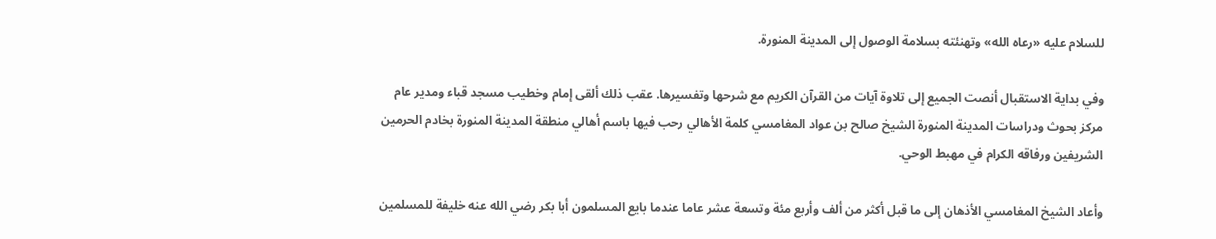للسلام عليه «رعاه الله» وتهنئته بسلامة الوصول إلى المدينة المنورة.

وفي بداية الاستقبال أنصت الجميع إلى تلاوة آيات من القرآن الكريم مع شرحها وتفسيرها. عقب ذلك ألقى إمام وخطيب مسجد قباء ومدير عام مركز بحوث ودراسات المدينة المنورة الشيخ صالح بن عواد المغامسي كلمة الأهالي رحب فيها باسم أهالي منطقة المدينة المنورة بخادم الحرمين الشريفين ورفاقه الكرام في مهبط الوحي.

وأعاد الشيخ المغامسي الأذهان إلى ما قبل أكثر من ألف وأربع مئة وتسعة عشر عاما عندما بايع المسلمون أبا بكر رضي الله عنه خليفة للمسلمين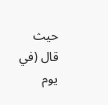حيث قال (في يوم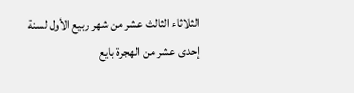الثلاثاء الثالث عشر من شهر ربيع الأول لسنة إحدى عشر من الهجرة بايع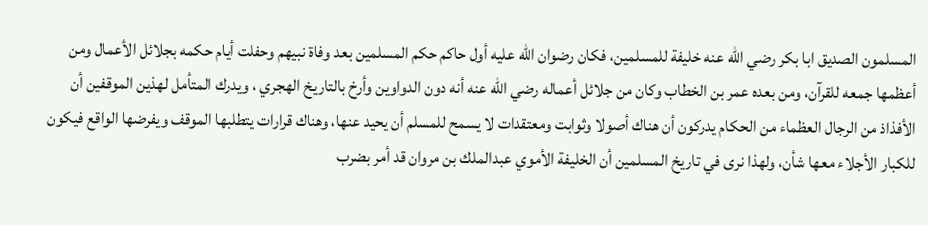المسلمون الصديق ابا بكر رضي الله عنه خليفة للمسلمين، فكان رضوان الله عليه أول حاكم حكم المسلمين بعد وفاة نبيهم وحفلت أيام حكمه بجلائل الأعمال ومن أعظمها جمعه للقرآن، ومن بعده عمر بن الخطاب وكان من جلائل أعماله رضي الله عنه أنه دون الدواوين وأرخ بالتاريخ الهجري ، ويدرك المتأمل لهذين الموقفين أن الأفذاذ من الرجال العظماء من الحكام يدركون أن هناك أصولا وثوابت ومعتقدات لا يسمح للمسلم أن يحيد عنها، وهناك قرارات يتطلبها الموقف ويفرضها الواقع فيكون للكبار الأجلاء معها شأن، ولهذا نرى في تاريخ المسلمين أن الخليفة الأموي عبدالملك بن مروان قد أمر بضرب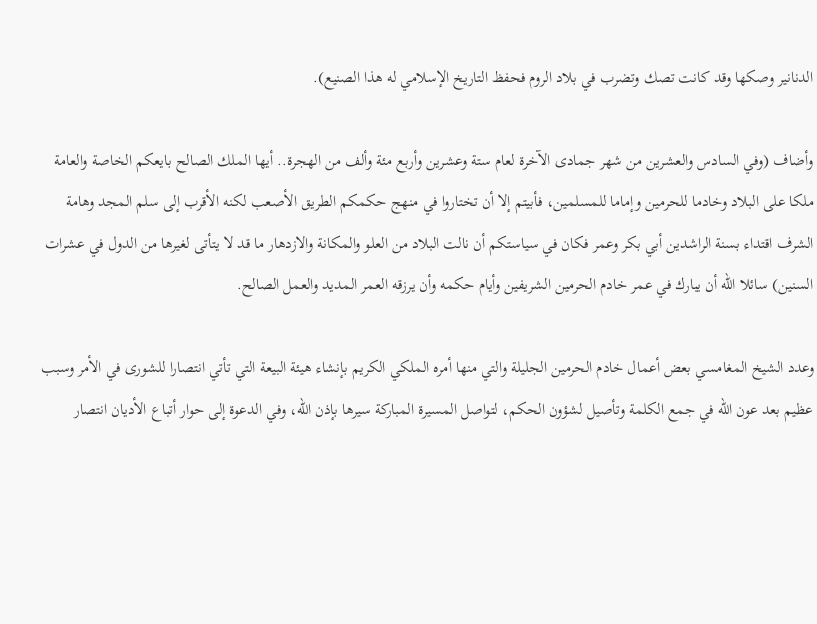الدنانير وصكها وقد كانت تصك وتضرب في بلاد الروم فحفظ التاريخ الإسلامي له هذا الصنيع).

وأضاف (وفي السادس والعشرين من شهر جمادى الآخرة لعام ستة وعشرين وأربع مئة وألف من الهجرة.. أيها الملك الصالح بايعكم الخاصة والعامة ملكا على البلاد وخادما للحرمين وإماما للمسلمين، فأبيتم إلا أن تختاروا في منهج حكمكم الطريق الأصعب لكنه الأقرب إلى سلم المجد وهامة الشرف اقتداء بسنة الراشدين أبي بكر وعمر فكان في سياستكم أن نالت البلاد من العلو والمكانة والازدهار ما قد لا يتأتى لغيرها من الدول في عشرات السنين) سائلا الله أن يبارك في عمر خادم الحرمين الشريفين وأيام حكمه وأن يرزقه العمر المديد والعمل الصالح.

وعدد الشيخ المغامسي بعض أعمال خادم الحرمين الجليلة والتي منها أمره الملكي الكريم بإنشاء هيئة البيعة التي تأتي انتصارا للشورى في الأمر وسبب عظيم بعد عون الله في جمع الكلمة وتأصيل لشؤون الحكم، لتواصل المسيرة المباركة سيرها بإذن الله، وفي الدعوة إلى حوار أتباع الأديان انتصار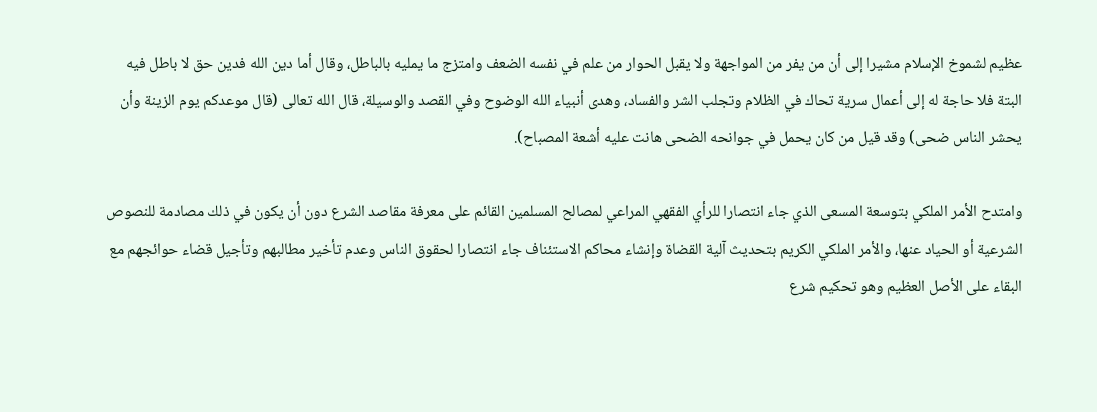عظيم لشموخ الإسلام مشيرا إلى أن من يفر من المواجهة ولا يقبل الحوار من علم في نفسه الضعف وامتزج ما يمليه بالباطل، وقال أما دين الله فدين حق لا باطل فيه البتة فلا حاجة له إلى أعمال سرية تحاك في الظلام وتجلب الشر والفساد، وهدى أنبياء الله الوضوح وفي القصد والوسيلة، قال الله تعالى (قال موعدكم يوم الزينة وأن يحشر الناس ضحى) وقد قيل من كان يحمل في جوانحه الضحى هانت عليه أشعة المصباح).

وامتدح الأمر الملكي بتوسعة المسعى الذي جاء انتصارا للرأي الفقهي المراعي لمصالح المسلمين القائم على معرفة مقاصد الشرع دون أن يكون في ذلك مصادمة للنصوص الشرعية أو الحياد عنها، والأمر الملكي الكريم بتحديث آلية القضاة وإنشاء محاكم الاستئناف جاء انتصارا لحقوق الناس وعدم تأخير مطالبهم وتأجيل قضاء حوائجهم مع البقاء على الأصل العظيم وهو تحكيم شرع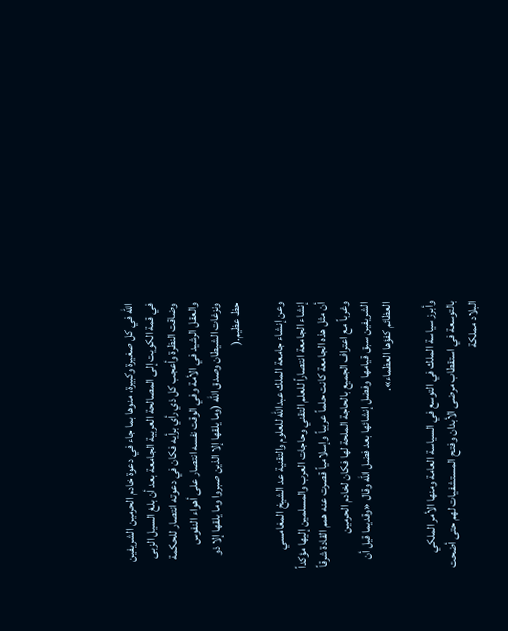الله في كل صغيرة وكبيرة، منوها بما جاء في دعوة خادم الحرمين الشريفين في قمة الكويت إلى المصالحة العربية الجامعة بعد أن بلغ السيل الزبى وضاقت النظرة وأعجب كل ذي رأي برأيه فكان في دعوته انتصار للحكمة والعقل الرشيد في الأمة وفي الوقت نفسه انتصار على أهواء النفوس ونزغات الشيطان وصدق الله (وما يلقها إلا الذين صبروا وما يلقها إلا ذو حظ عظيم.(

وعن إنشاء جامعة الملك عبدالله للعلوم والتقنية عد الشيخ المغامسي إنشاء الجامعة انتصاراً للعلم التقني وحاجات العرب والمسلمين إليها مؤكداً أن مثل هذه الجامعة كانت حلماً عربياً وإسلامياً قصرت عنه همم القادة شرقاً وغرباً مع اعتراف الجميع بالحاجة الملحة لها فكان لخادم الحرمين الشريفين سبق قيامها وفضل إنشائها بعد فضل الله وقال «وقديما قيل أن العظائم كفؤها العظماء».

وأبرز سياسة الملك في التوسع في السياسة العامة ومنها الأمر الملكي بالتوسعة في استقطاب مرضى الأبدان وفتح المستشفيات لهم حتى أضحت البلاد مملكة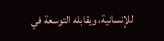للإنسانية، ويقابله التوسعة في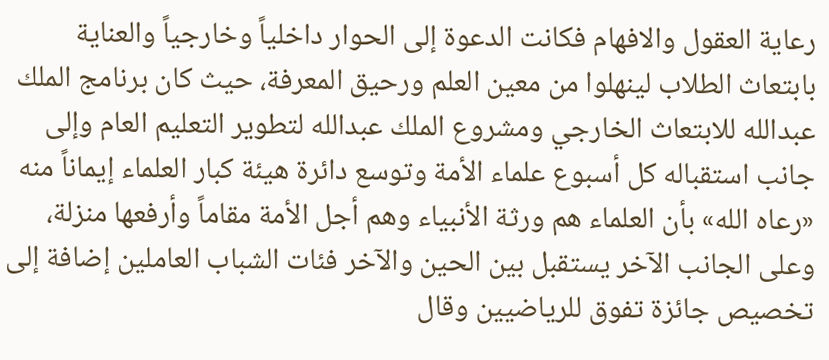رعاية العقول والافهام فكانت الدعوة إلى الحوار داخلياً وخارجياً والعناية بابتعاث الطلاب لينهلوا من معين العلم ورحيق المعرفة، حيث كان برنامج الملك عبدالله للابتعاث الخارجي ومشروع الملك عبدالله لتطوير التعليم العام وإلى جانب استقباله كل أسبوع علماء الأمة وتوسع دائرة هيئة كبار العلماء إيماناً منه «رعاه الله» بأن العلماء هم ورثة الأنبياء وهم أجل الأمة مقاماً وأرفعها منزلة، وعلى الجانب الآخر يستقبل بين الحين والآخر فئات الشباب العاملين إضافة إلى تخصيص جائزة تفوق للرياضيين وقال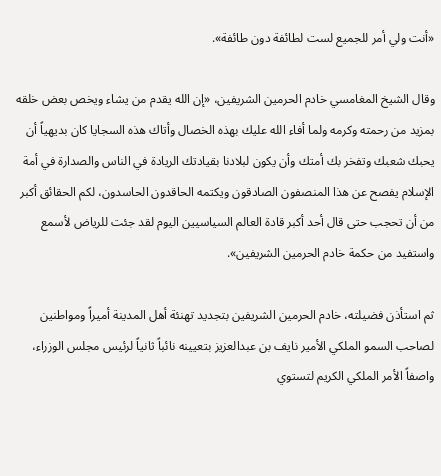«أنت ولي أمر للجميع لست لطائفة دون طائفة».

وقال الشيخ المغامسي خادم الحرمين الشريفين، «إن الله يقدم من يشاء ويخص بعض خلقه بمزيد من رحمته وكرمه ولما أفاء الله عليك بهذه الخصال وأتاك هذه السجايا كان بديهياً أن يحبك شعبك وتفخر بك أمتك وأن يكون لبلادنا بقيادتك الريادة في الناس والصدارة في أمة الإسلام يفصح عن هذا المنصفون الصادقون ويكتمه الحاقدون الحاسدون، لكم الحقائق أكبر من أن تحجب حتى قال أحد أكبر قادة العالم السياسيين اليوم لقد جئت للرياض لأسمع واستفيد من حكمة خادم الحرمين الشريفين».

ثم استأذن فضيلته، خادم الحرمين الشريفين بتجديد تهنئة أهل المدينة أميراً ومواطنين لصاحب السمو الملكي الأمير نايف بن عبدالعزيز بتعيينه نائباً ثانياً لرئيس مجلس الوزراء، واصفاً الأمر الملكي الكريم لتستوي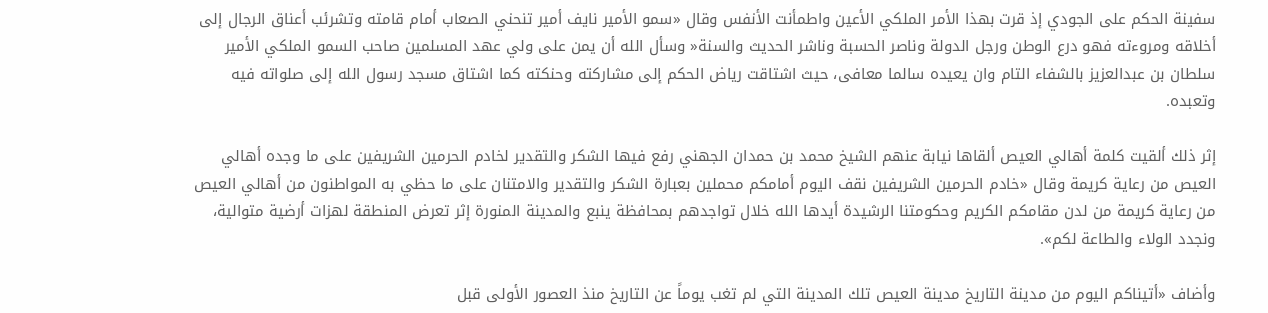سفينة الحكم على الجودي إذ قرت بهذا الأمر الملكي الأعين واطمأنت الأنفس وقال «سمو الأمير نايف أمير تنحني الصعاب أمام قامته وتشرئب أعناق الرجال إلى أخلاقه ومروءته فهو درع الوطن ورجل الدولة وناصر الحسبة وناشر الحديث والسنة« وسأل الله أن يمن على ولي عهد المسلمين صاحب السمو الملكي الأمير سلطان بن عبدالعزيز بالشفاء التام وان يعيده سالما معافى، حيث اشتاقت رياض الحكم إلى مشاركته وحنكته كما اشتاق مسجد رسول الله إلى صلواته فيه وتعبده.

إثر ذلك ألقيت كلمة أهالي العيص ألقاها نيابة عنهم الشيخ محمد بن حمدان الجهني رفع فيها الشكر والتقدير لخادم الحرمين الشريفين على ما وجده أهالي العيص من رعاية كريمة وقال «خادم الحرمين الشريفين نقف اليوم أمامكم محملين بعبارة الشكر والتقدير والامتنان على ما حظي به المواطنون من أهالي العيص من رعاية كريمة من لدن مقامكم الكريم وحكومتنا الرشيدة أيدها الله خلال تواجدهم بمحافظة ينبع والمدينة المنورة إثر تعرض المنطقة لهزات أرضية متوالية، ونجدد الولاء والطاعة لكم».

وأضاف «أتيناكم اليوم من مدينة التاريخ مدينة العيص تلك المدينة التي لم تغب يوماً عن التاريخ منذ العصور الأولى قبل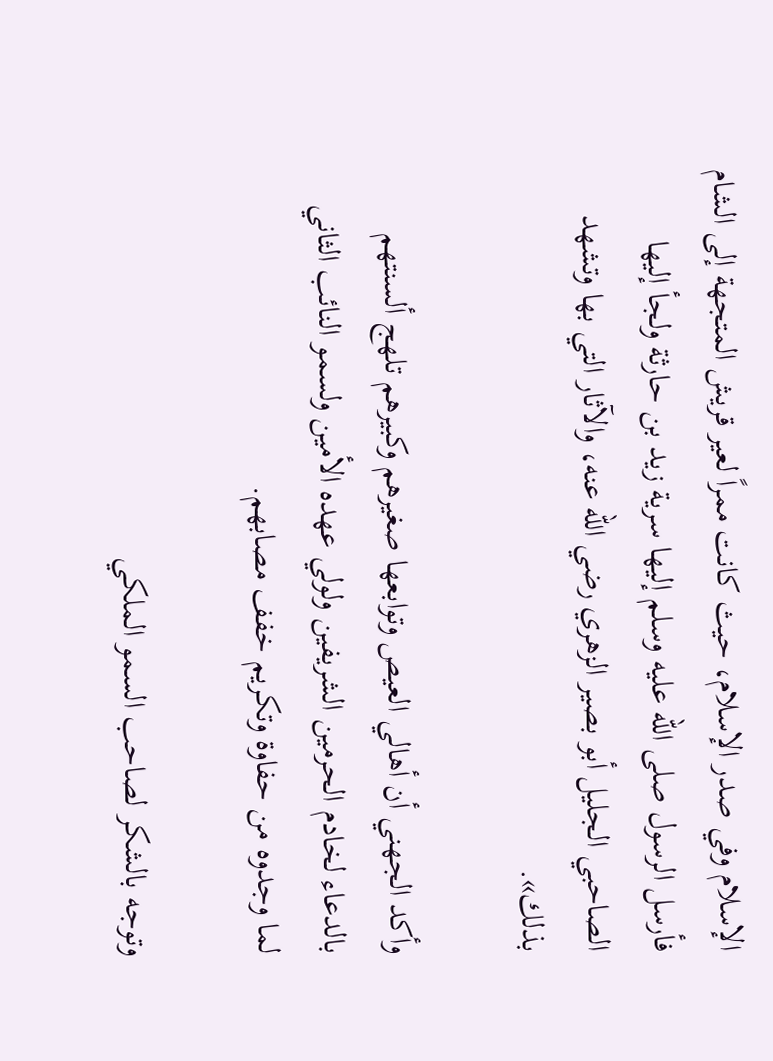الإسلام وفي صدر الإسلام، حيث كانت ممراً لعير قريش المتجهة إلى الشام فأرسل الرسول صلى الله عليه وسلم إليها سرية زيد بن حارثة ولجأ إليها الصاحبي الجليل أبو بصير الزهري رضي الله عنه، والآثار التي بها وتشهد بذلك».

وأكد الجهني أن أهالي العيص وتوابعها صغيرهم وكبيرهم تلهج ألسنتهم بالدعاء لخادم الحرمين الشريفين ولولي عهده الأمين ولسمو النائب الثاني لما وجدوه من حفاوة وتكريم خفف مصابهم.

وتوجه بالشكر لصاحب السمو الملكي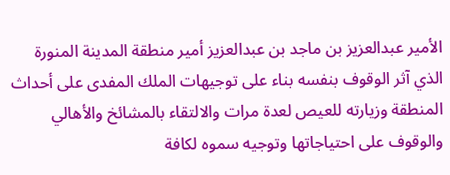الأمير عبدالعزيز بن ماجد بن عبدالعزيز أمير منطقة المدينة المنورة الذي آثر الوقوف بنفسه بناء على توجيهات الملك المفدى على أحداث المنطقة وزيارته للعيص لعدة مرات والالتقاء بالمشائخ والأهالي والوقوف على احتياجاتها وتوجيه سموه لكافة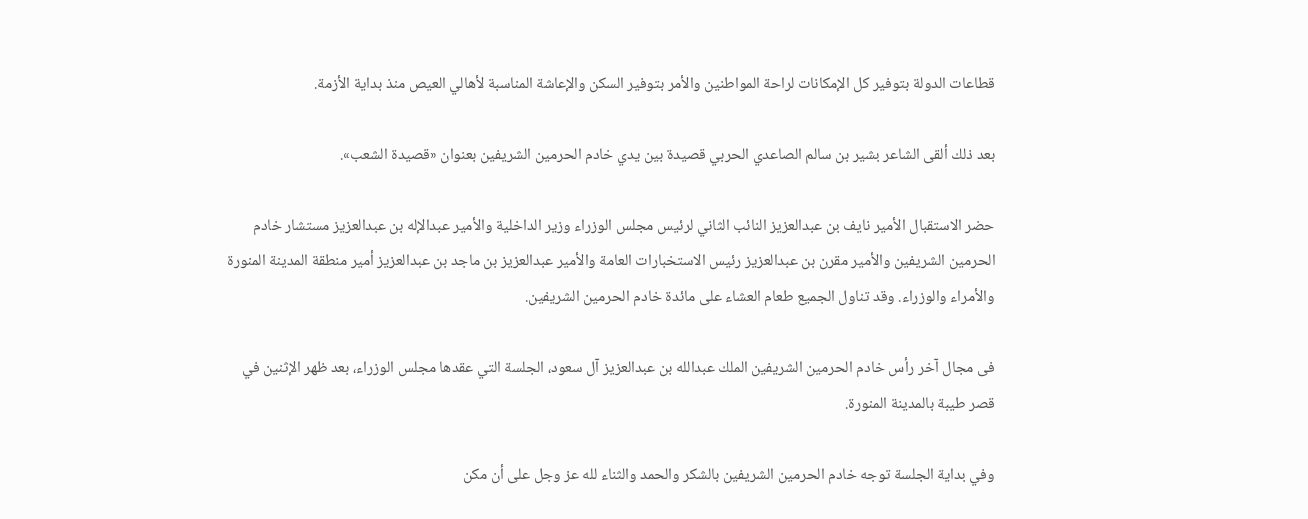قطاعات الدولة بتوفير كل الإمكانات لراحة المواطنين والأمر بتوفير السكن والإعاشة المناسبة لأهالي العيص منذ بداية الأزمة.

بعد ذلك ألقى الشاعر بشير بن سالم الصاعدي الحربي قصيدة بين يدي خادم الحرمين الشريفين بعنوان «قصيدة الشعب».

حضر الاستقبال الأمير نايف بن عبدالعزيز النائب الثاني لرئيس مجلس الوزراء وزير الداخلية والأمير عبدالإله بن عبدالعزيز مستشار خادم الحرمين الشريفين والأمير مقرن بن عبدالعزيز رئيس الاستخبارات العامة والأمير عبدالعزيز بن ماجد بن عبدالعزيز أمير منطقة المدينة المنورة والأمراء والوزراء. وقد تناول الجميع طعام العشاء على مائدة خادم الحرمين الشريفين.

فى مجال آخر رأس خادم الحرمين الشريفين الملك عبدالله بن عبدالعزيز آل سعود، الجلسة التي عقدها مجلس الوزراء، بعد ظهر الإثنين في قصر طيبة بالمدينة المنورة.

وفي بداية الجلسة توجه خادم الحرمين الشريفين بالشكر والحمد والثناء لله عز وجل على أن مكن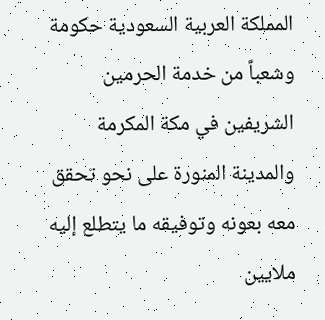المملكة العربية السعودية حكومة وشعباً من خدمة الحرمين الشريفين في مكة المكرمة والمدينة المنورة على نحو تحقق معه بعونه وتوفيقه ما يتطلع إليه ملايين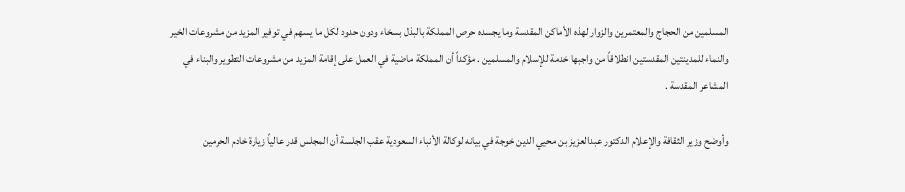المسلمين من الحجاج والمعتمرين والزوار لهذه الأماكن المقدسة وما يجسده حرص المملكة بالبذل بسخاء ودون حدود لكل ما يسهم في توفير المزيد من مشروعات الخير والنماء للمدينتين المقدستين انطلاقاً من واجبها خدمة للإسلام والمسلمين . مؤكداً أن المملكة ماضية في العمل على إقامة المزيد من مشروعات التطوير والبناء في المشاعر المقدسة .

وأوضح وزير الثقافة والإعلام الدكتور عبدالعزيز بن محيي الدين خوجة في بيانه لوكالة الأنباء السعودية عقب الجلسة أن المجلس قدر عالياً زيارة خادم الحرمين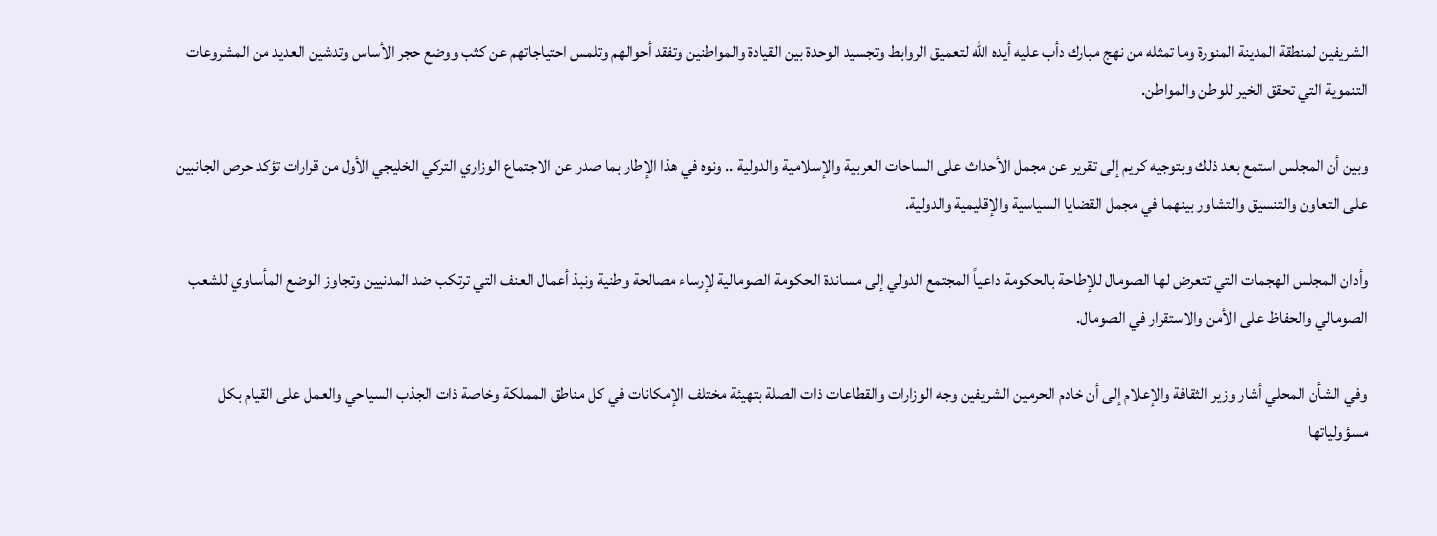الشريفين لمنطقة المدينة المنورة وما تمثله من نهج مبارك دأب عليه أيده الله لتعميق الروابط وتجسيد الوحدة بين القيادة والمواطنين وتفقد أحوالهم وتلمس احتياجاتهم عن كثب ووضع حجر الأساس وتدشين العديد من المشروعات التنموية التي تحقق الخير للوطن والمواطن.

وبين أن المجلس استمع بعد ذلك وبتوجيه كريم إلى تقرير عن مجمل الأحداث على الساحات العربية والإسلامية والدولية .. ونوه في هذا الإطار بما صدر عن الاجتماع الوزاري التركي الخليجي الأول من قرارات تؤكد حرص الجانبين على التعاون والتنسيق والتشاور بينهما في مجمل القضايا السياسية والإقليمية والدولية.

وأدان المجلس الهجمات التي تتعرض لها الصومال للإطاحة بالحكومة داعياً المجتمع الدولي إلى مساندة الحكومة الصومالية لإرساء مصالحة وطنية ونبذ أعمال العنف التي ترتكب ضد المدنيين وتجاوز الوضع المأساوي للشعب الصومالي والحفاظ على الأمن والاستقرار في الصومال.

وفي الشأن المحلي أشار وزير الثقافة والإعلام إلى أن خادم الحرمين الشريفين وجه الوزارات والقطاعات ذات الصلة بتهيئة مختلف الإمكانات في كل مناطق المملكة وخاصة ذات الجذب السياحي والعمل على القيام بكل مسؤولياتها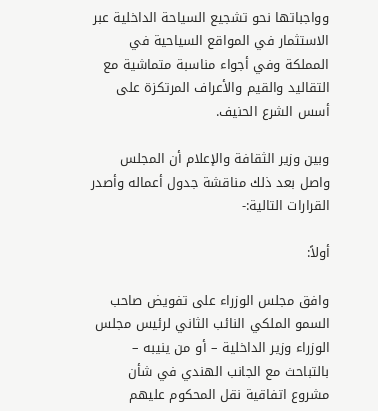وواجباتها نحو تشجيع السياحة الداخلية عبر الاستثمار في المواقع السياحية في المملكة وفي أجواء مناسبة متماشية مع التقاليد والقيم والأعراف المرتكزة على أسس الشرع الحنيف.

وبين وزير الثقافة والإعلام أن المجلس واصل بعد ذلك مناقشة جدول أعماله وأصدر القرارات التالية:-

أولاً:

وافق مجلس الوزراء على تفويض صاحب السمو الملكي النائب الثاني لرئيس مجلس الوزراء وزير الداخلية – أو من ينيبه – بالتباحث مع الجانب الهندي في شأن مشروع اتفاقية نقل المحكوم عليهم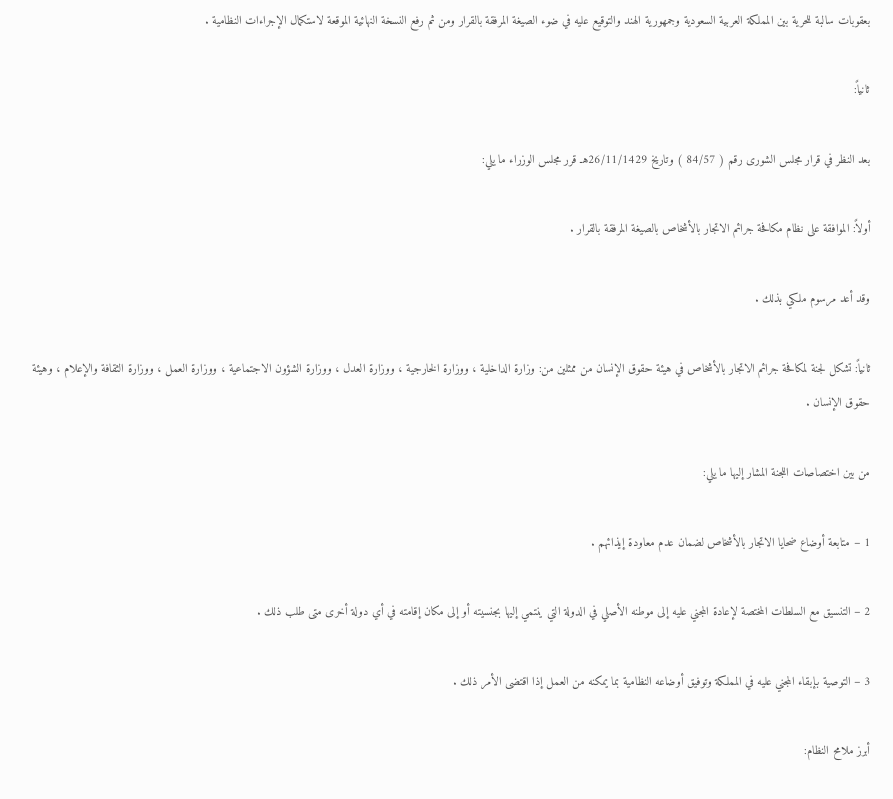بعقوبات سالبة للحرية بين المملكة العربية السعودية وجمهورية الهند والتوقيع عليه في ضوء الصيغة المرفقة بالقرار ومن ثم رفع النسخة النهائية الموقعة لاستكمال الإجراءات النظامية .

ثانياً:

بعد النظر في قرار مجلس الشورى رقم ( 84/57 ) وتاريخ 26/11/1429هـ قرر مجلس الوزراء ما يلي:

أولاً: الموافقة على نظام مكافحة جرائم الاتجار بالأشخاص بالصيغة المرفقة بالقرار .

وقد أعد مرسوم ملكي بذلك .

ثانياً: تشكل لجنة لمكافحة جرائم الاتجار بالأشخاص في هيئة حقوق الإنسان من ممثلين من: وزارة الداخلية ، ووزارة الخارجية ، ووزارة العدل ، ووزارة الشؤون الاجتماعية ، ووزارة العمل ، ووزارة الثقافة والإعلام ، وهيئة حقوق الإنسان .

من بين اختصاصات اللجنة المشار إليها ما يلي:

1 – متابعة أوضاع ضحايا الاتجار بالأشخاص لضمان عدم معاودة إيذائهم .

2 – التنسيق مع السلطات المختصة لإعادة المجني عليه إلى موطنه الأصلي في الدولة التي ينتمي إليها بجنسيته أو إلى مكان إقامته في أي دولة أخرى متى طلب ذلك .

3 – التوصية بإبقاء المجني عليه في المملكة وتوفيق أوضاعه النظامية بما يمكنه من العمل إذا اقتضى الأمر ذلك .

أبرز ملامح النظام: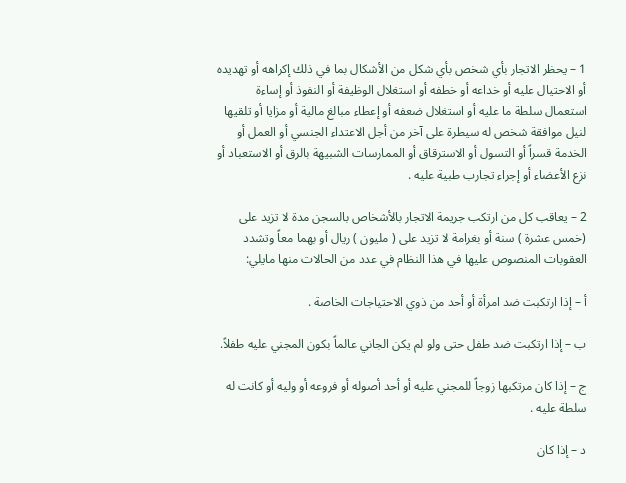1 – يحظر الاتجار بأي شخص بأي شكل من الأشكال بما في ذلك إكراهه أو تهديده أو الاحتيال عليه أو خداعه أو خطفه أو استغلال الوظيفة أو النفوذ أو إساءة استعمال سلطة ما عليه أو استغلال ضعفه أو إعطاء مبالغ مالية أو مزايا أو تلقيها لنيل موافقة شخص له سيطرة على آخر من أجل الاعتداء الجنسي أو العمل أو الخدمة قسراً أو التسول أو الاسترقاق أو الممارسات الشبيهة بالرق أو الاستعباد أو نزع الأعضاء أو إجراء تجارب طبية عليه .

2 – يعاقب كل من ارتكب جريمة الاتجار بالأشخاص بالسجن مدة لا تزيد على (خمس عشرة ) سنة أو بغرامة لا تزيد على ( مليون ) ريال أو بهما معاً وتشدد العقوبات المنصوص عليها في هذا النظام في عدد من الحالات منها مايلي:

أ – إذا ارتكبت ضد امرأة أو أحد من ذوي الاحتياجات الخاصة .

ب – إذا ارتكبت ضد طفل حتى ولو لم يكن الجاني عالماً بكون المجني عليه طفلاً.

ج – إذا كان مرتكبها زوجاً للمجني عليه أو أحد أصوله أو فروعه أو وليه أو كانت له سلطة عليه .

د – إذا كان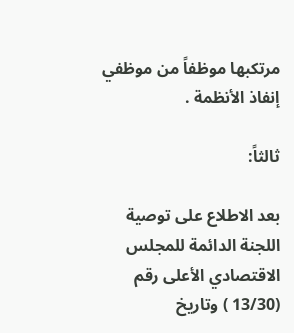مرتكبها موظفاً من موظفي إنفاذ الأنظمة .

ثالثاً:

بعد الاطلاع على توصية اللجنة الدائمة للمجلس الاقتصادي الأعلى رقم (13/30 ) وتاريخ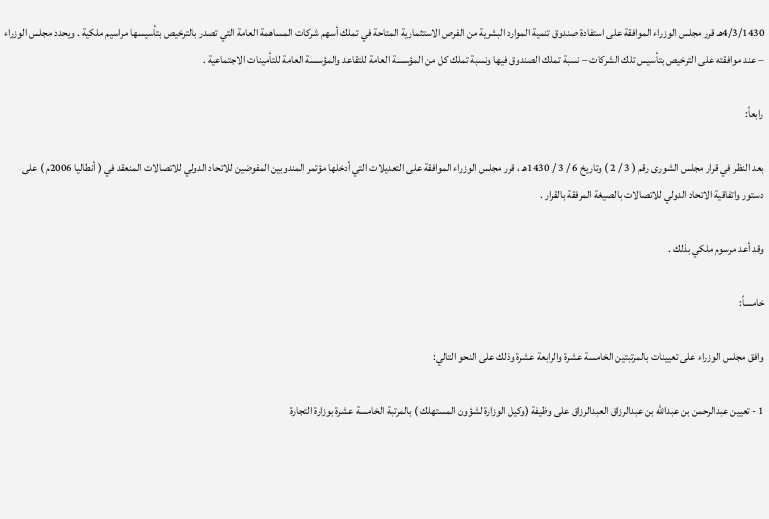4/3/1430هـ قرر مجلس الوزراء الموافقة على استفادة صندوق تنمية الموارد البشرية من الفرص الاستثمارية المتاحة في تملك أسهم شركات المساهمة العامة التي تصدر بالترخيص بتأسيسها مراسيم ملكية . ويحدد مجلس الوزراء – عند موافقته على الترخيص بتأسيس تلك الشركات – نسبة تملك الصندوق فيها ونسبة تملك كل من المؤسسة العامة للتقاعد والمؤسسة العامة للتأمينات الاجتماعية .

رابعاً:

بعد النظر في قرار مجلس الشورى رقم ( 3 / 2 ) وتاريخ 6 / 3 / 1430هـ ، قرر مجلس الوزراء الموافقة على التعديلات التي أدخلها مؤتمر المندوبين المفوضين للاتحاد الدولي للاتصالات المنعقد في ( أنطاليا 2006م ) على دستور واتفاقية الاتحاد الدولي للاتصالات بالصيغة المرفقة بالقرار .

وقد أعد مرسوم ملكي بذلك .

خامساً:

وافق مجلس الوزراء على تعيينات بالمرتبتين الخامسة عشرة والرابعة عشرة وذلك على النحو التالي:

1 - تعيين عبدالرحمن بن عبدالله بن عبدالرزاق العبدالرزاق على وظيفة (وكيل الوزارة لشؤون المستهلك ) بالمرتبة الخامسة عشرة بوزارة التجارة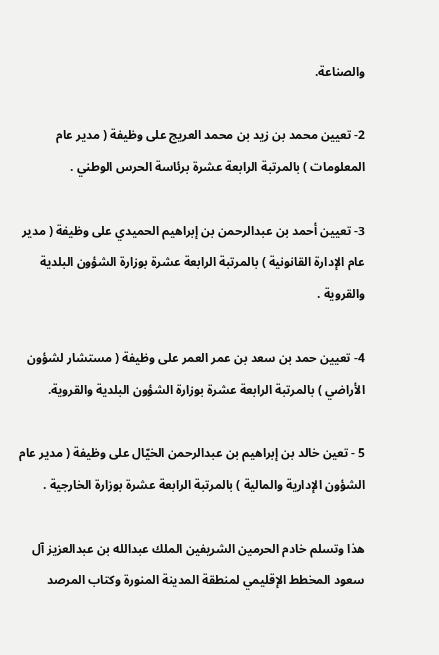والصناعة.

2- تعيين محمد بن زيد بن محمد العريج على وظيفة ( مدير عام المعلومات ) بالمرتبة الرابعة عشرة برئاسة الحرس الوطني .

3- تعيين أحمد بن عبدالرحمن بن إبراهيم الحميدي على وظيفة ( مدير عام الإدارة القانونية ) بالمرتبة الرابعة عشرة بوزارة الشؤون البلدية والقروية .

4- تعيين حمد بن سعد بن عمر العمر على وظيفة ( مستشار لشؤون الأراضي ) بالمرتبة الرابعة عشرة بوزارة الشؤون البلدية والقروية.

5 - تعين خالد بن إبراهيم بن عبدالرحمن الخيّال على وظيفة ( مدير عام الشؤون الإدارية والمالية ) بالمرتبة الرابعة عشرة بوزارة الخارجية .

هذا وتسلم خادم الحرمين الشريفين الملك عبدالله بن عبدالعزيز آل سعود المخطط الإقليمي لمنطقة المدينة المنورة وكتاب المرصد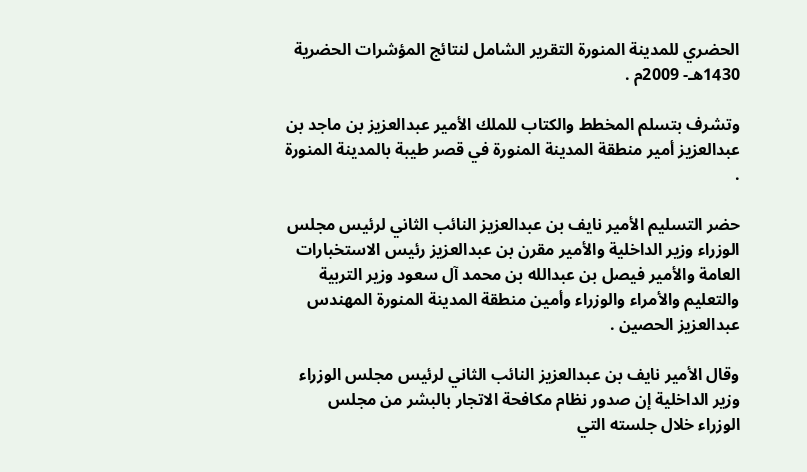الحضري للمدينة المنورة التقرير الشامل لنتائج المؤشرات الحضرية 1430هـ- 2009م .

وتشرف بتسلم المخطط والكتاب للملك الأمير عبدالعزيز بن ماجد بن عبدالعزيز أمير منطقة المدينة المنورة في قصر طيبة بالمدينة المنورة .

حضر التسليم الأمير نايف بن عبدالعزيز النائب الثاني لرئيس مجلس الوزراء وزير الداخلية والأمير مقرن بن عبدالعزيز رئيس الاستخبارات العامة والأمير فيصل بن عبدالله بن محمد آل سعود وزير التربية والتعليم والأمراء والوزراء وأمين منطقة المدينة المنورة المهندس عبدالعزيز الحصين .

وقال الأمير نايف بن عبدالعزيز النائب الثاني لرئيس مجلس الوزراء وزير الداخلية إن صدور نظام مكافحة الاتجار بالبشر من مجلس الوزراء خلال جلسته التي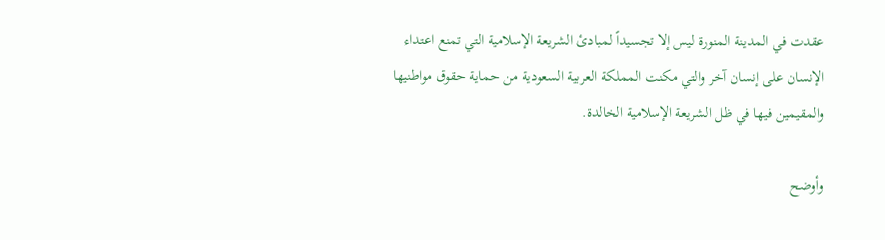عقدت في المدينة المنورة ليس إلا تجسيداً لمبادئ الشريعة الإسلامية التي تمنع اعتداء الإنسان على إنسان آخر والتي مكنت المملكة العربية السعودية من حماية حقوق مواطنيها والمقيمين فيها في ظل الشريعة الإسلامية الخالدة.

وأوضح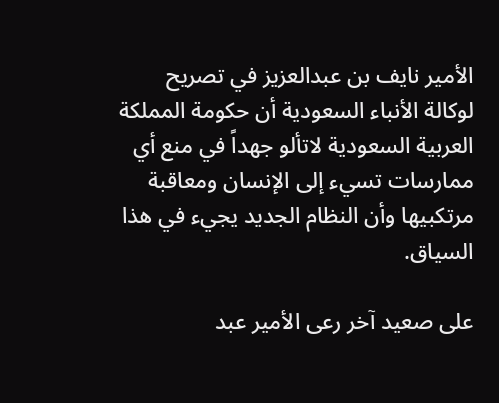الأمير نايف بن عبدالعزيز في تصريح لوكالة الأنباء السعودية أن حكومة المملكة العربية السعودية لاتألو جهداً في منع أي ممارسات تسيء إلى الإنسان ومعاقبة مرتكبيها وأن النظام الجديد يجيء في هذا السياق.

على صعيد آخر رعى الأمير عبد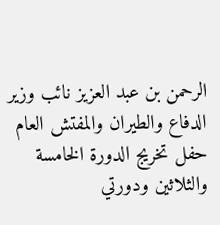الرحمن بن عبد العزيز نائب وزير الدفاع والطيران والمفتش العام حفل تخريج الدورة الخامسة والثلاثين ودورتي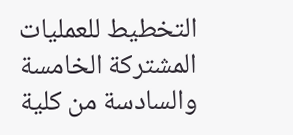التخطيط للعمليات المشتركة الخامسة والسادسة من كلية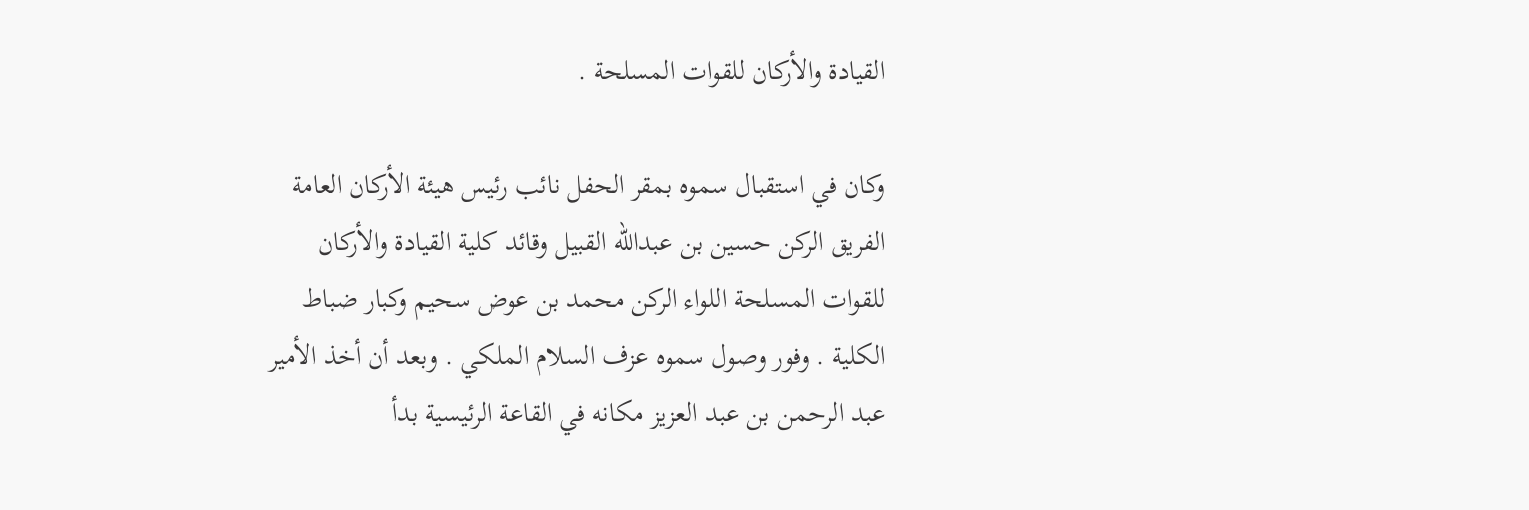القيادة والأركان للقوات المسلحة .

وكان في استقبال سموه بمقر الحفل نائب رئيس هيئة الأركان العامة الفريق الركن حسين بن عبدالله القبيل وقائد كلية القيادة والأركان للقوات المسلحة اللواء الركن محمد بن عوض سحيم وكبار ضباط الكلية . وفور وصول سموه عزف السلام الملكي . وبعد أن أخذ الأمير عبد الرحمن بن عبد العزيز مكانه في القاعة الرئيسية بدأ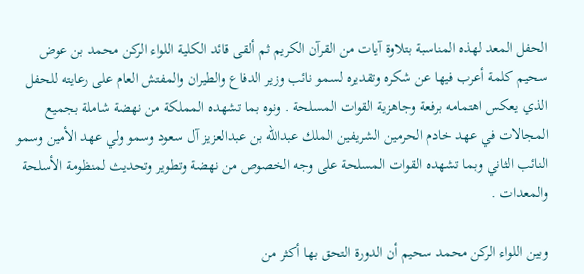الحفل المعد لهذه المناسبة بتلاوة آيات من القرآن الكريم ثم ألقى قائد الكلية اللواء الركن محمد بن عوض سحيم كلمة أعرب فيها عن شكره وتقديره لسمو نائب وزير الدفاع والطيران والمفتش العام على رعايته للحفل الذي يعكس اهتمامه برفعة وجاهزية القوات المسلحة . ونوه بما تشهده المملكة من نهضة شاملة بجميع المجالات في عهد خادم الحرمين الشريفين الملك عبدالله بن عبدالعزيز آل سعود وسمو ولي عهد الأمين وسمو النائب الثاني وبما تشهده القوات المسلحة على وجه الخصوص من نهضة وتطوير وتحديث لمنظومة الأسلحة والمعدات .

وبين اللواء الركن محمد سحيم أن الدورة التحق بها أكثر من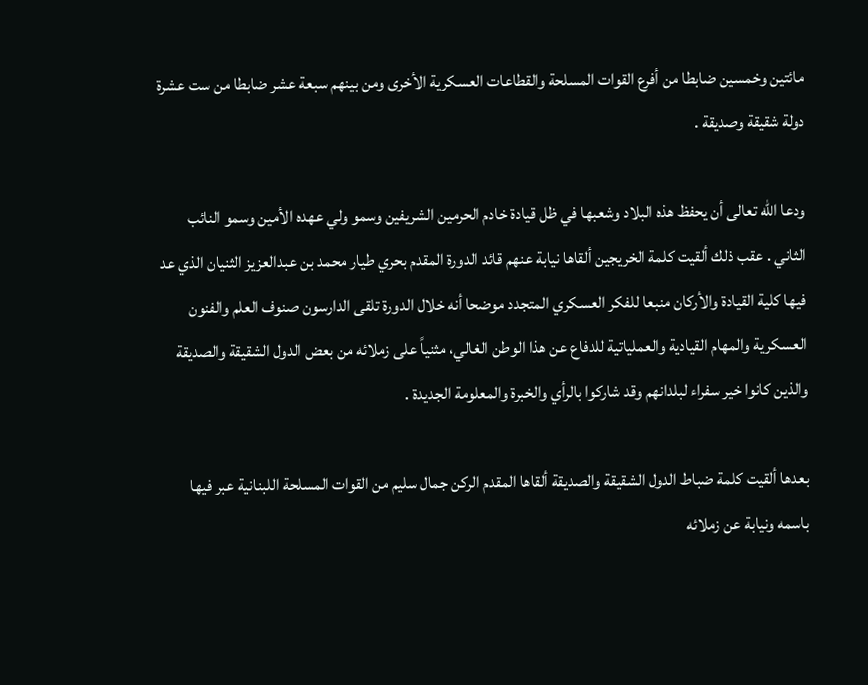مائتين وخمسين ضابطا من أفرع القوات المسلحة والقطاعات العسكرية الأخرى ومن بينهم سبعة عشر ضابطا من ست عشرة دولة شقيقة وصديقة .

ودعا الله تعالى أن يحفظ هذه البلاد وشعبها في ظل قيادة خادم الحرمين الشريفين وسمو ولي عهده الأمين وسمو النائب الثاني . عقب ذلك ألقيت كلمة الخريجين ألقاها نيابة عنهم قائد الدورة المقدم بحري طيار محمد بن عبدالعزيز الثنيان الذي عد فيها كلية القيادة والأركان منبعا للفكر العسكري المتجدد موضحا أنه خلال الدورة تلقى الدارسون صنوف العلم والفنون العسكرية والمهام القيادية والعملياتية للدفاع عن هذا الوطن الغالي، مثنياً على زملائه من بعض الدول الشقيقة والصديقة والذين كانوا خير سفراء لبلدانهم وقد شاركوا بالرأي والخبرة والمعلومة الجديدة .

بعدها ألقيت كلمة ضباط الدول الشقيقة والصديقة ألقاها المقدم الركن جمال سليم من القوات المسلحة اللبنانية عبر فيها باسمه ونيابة عن زملائه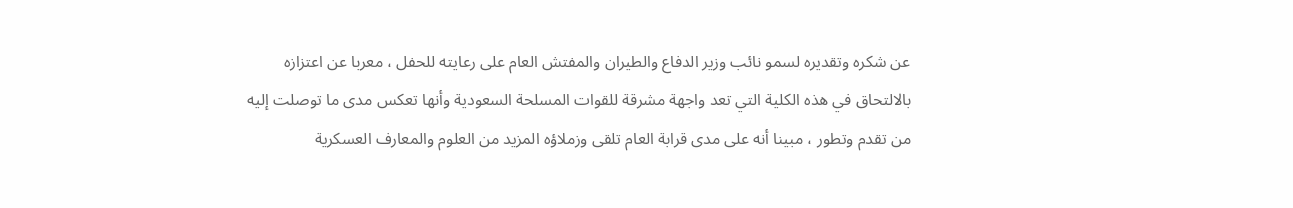عن شكره وتقديره لسمو نائب وزير الدفاع والطيران والمفتش العام على رعايته للحفل ، معربا عن اعتزازه بالالتحاق في هذه الكلية التي تعد واجهة مشرقة للقوات المسلحة السعودية وأنها تعكس مدى ما توصلت إليه من تقدم وتطور ، مبينا أنه على مدى قرابة العام تلقى وزملاؤه المزيد من العلوم والمعارف العسكرية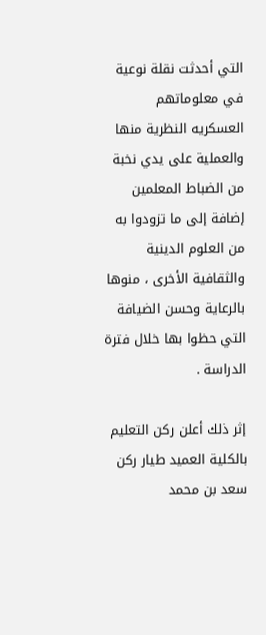التي أحدثت نقلة نوعية في معلوماتهم العسكريه النظرية منها والعملية على يدي نخبة من الضباط المعلمين إضافة إلى ما تزودوا به من العلوم الدينية والثقافية الأخرى ، منوها بالرعاية وحسن الضيافة التي حظوا بها خلال فترة الدراسة .

إثر ذلك أعلن ركن التعليم بالكلية العميد طيار ركن سعد بن محمد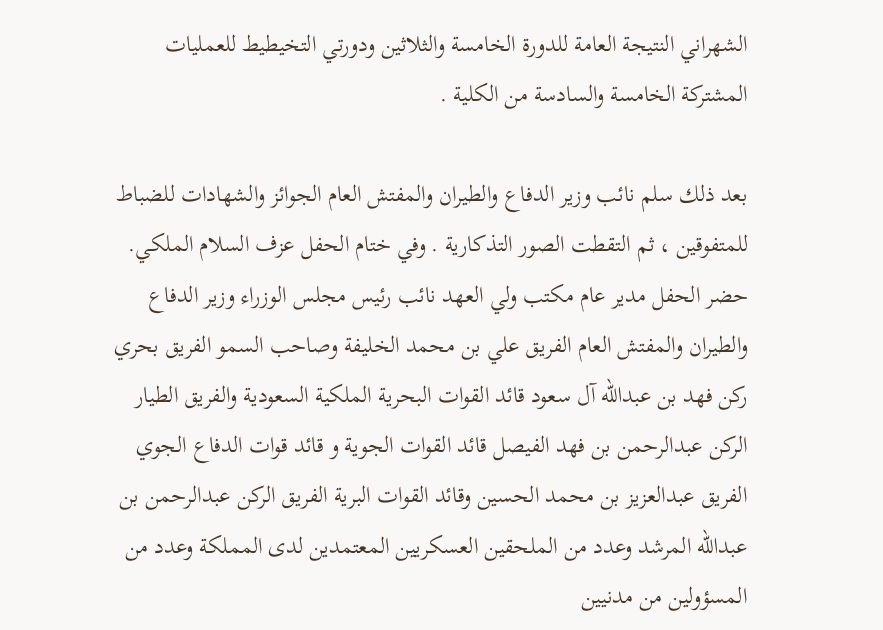الشهراني النتيجة العامة للدورة الخامسة والثلاثين ودورتي التخيطيط للعمليات المشتركة الخامسة والسادسة من الكلية .

بعد ذلك سلم نائب وزير الدفاع والطيران والمفتش العام الجوائز والشهادات للضباط للمتفوقين ، ثم التقطت الصور التذكارية . وفي ختام الحفل عزف السلام الملكي. حضر الحفل مدير عام مكتب ولي العهد نائب رئيس مجلس الوزراء وزير الدفاع والطيران والمفتش العام الفريق علي بن محمد الخليفة وصاحب السمو الفريق بحري ركن فهد بن عبدالله آل سعود قائد القوات البحرية الملكية السعودية والفريق الطيار الركن عبدالرحمن بن فهد الفيصل قائد القوات الجوية و قائد قوات الدفاع الجوي الفريق عبدالعزيز بن محمد الحسين وقائد القوات البرية الفريق الركن عبدالرحمن بن عبدالله المرشد وعدد من الملحقين العسكريين المعتمدين لدى المملكة وعدد من المسؤولين من مدنيين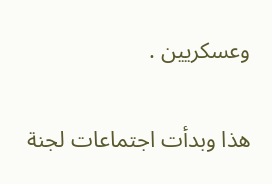وعسكريين .

هذا وبدأت اجتماعات لجنة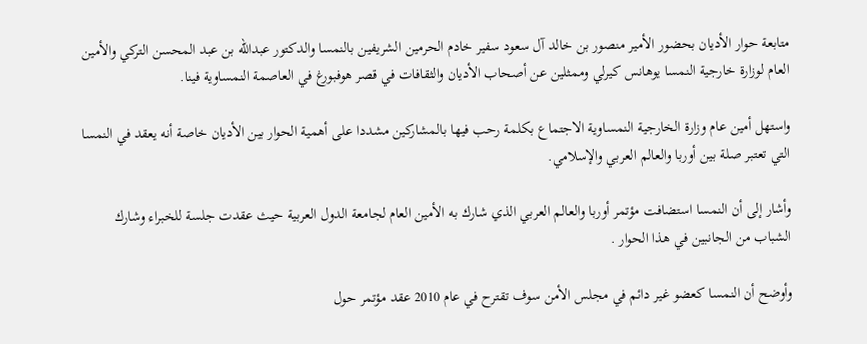متابعة حوار الأديان بحضور الأمير منصور بن خالد آل سعود سفير خادم الحرمين الشريفين بالنمسا والدكتور عبدالله بن عبد المحسن التركي والأمين العام لوزارة خارجية النمسا يوهانس كيرلي وممثلين عن أصحاب الأديان والثقافات في قصر هوفبورغ في العاصمة النمساوية فينا.

واستهل أمين عام وزارة الخارجية النمساوية الاجتماع بكلمة رحب فيها بالمشاركين مشددا على أهمية الحوار بين الأديان خاصة أنه يعقد في النمسا التي تعتبر صلة بين أوربا والعالم العربي والإسلامي.

وأشار إلى أن النمسا استضافت مؤتمر أوربا والعالم العربي الذي شارك به الأمين العام لجامعة الدول العربية حيث عقدت جلسة للخبراء وشارك الشباب من الجانبين في هذا الحوار .

وأوضح أن النمسا كعضو غير دائم في مجلس الأمن سوف تقترح في عام 2010 عقد مؤتمر حول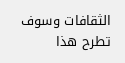الثقافات وسوف تطرح هذا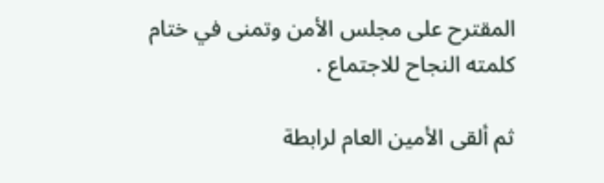المقترح على مجلس الأمن وتمنى في ختام كلمته النجاح للاجتماع .

ثم ألقى الأمين العام لرابطة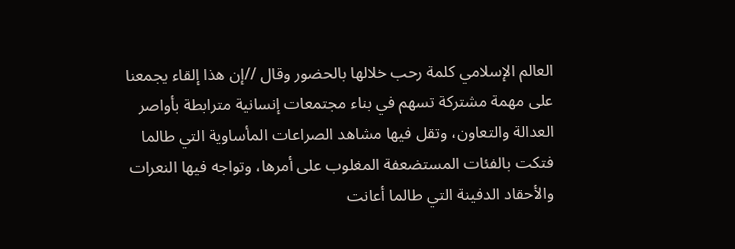العالم الإسلامي كلمة رحب خلالها بالحضور وقال //إن هذا إلقاء يجمعنا على مهمة مشتركة تسهم في بناء مجتمعات إنسانية مترابطة بأواصر العدالة والتعاون، وتقل فيها مشاهد الصراعات المأساوية التي طالما فتكت بالفئات المستضعفة المغلوب على أمرها، وتواجه فيها النعرات والأحقاد الدفينة التي طالما أعانت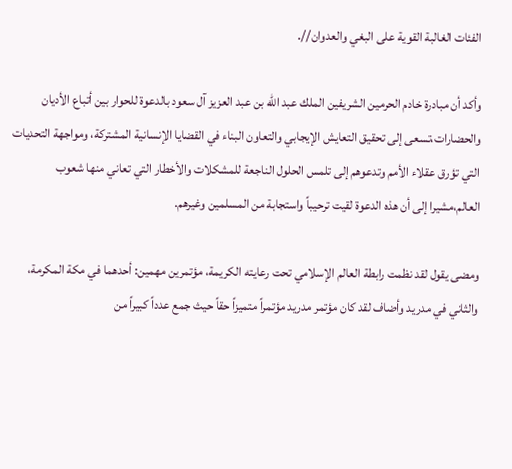الفئات الغالبة القوية على البغي والعدوان//.

وأكد أن مبادرة خادم الحرمين الشريفين الملك عبد الله بن عبد العزيز آل سعود بالدعوة للحوار بين أتباع الأديان والحضارات،تسعى إلى تحقيق التعايش الإيجابي والتعاون البناء في القضايا الإنسانية المشتركة، ومواجهة التحديات التي تؤرق عقلاء الأمم وتدعوهم إلى تلمس الحلول الناجعة للمشكلات والأخطار التي تعاني منها شعوب العالم،مشيرا إلى أن هذه الدعوة لقيت ترحيباً واستجابة من المسلمين وغيرهم.

ومضى يقول لقد نظمت رابطة العالم الإسلامي تحت رعايته الكريمة، مؤتمرين مهمين: أحدهما في مكة المكرمة، والثاني في مدريد وأضاف لقد كان مؤتمر مدريد مؤتمراً متميزاً حقاً حيث جمع عدداً كبيراً من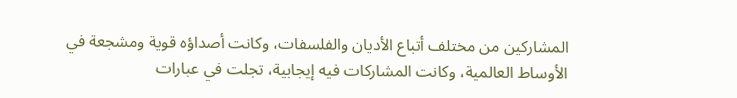المشاركين من مختلف أتباع الأديان والفلسفات، وكانت أصداؤه قوية ومشجعة في الأوساط العالمية، وكانت المشاركات فيه إيجابية، تجلت في عبارات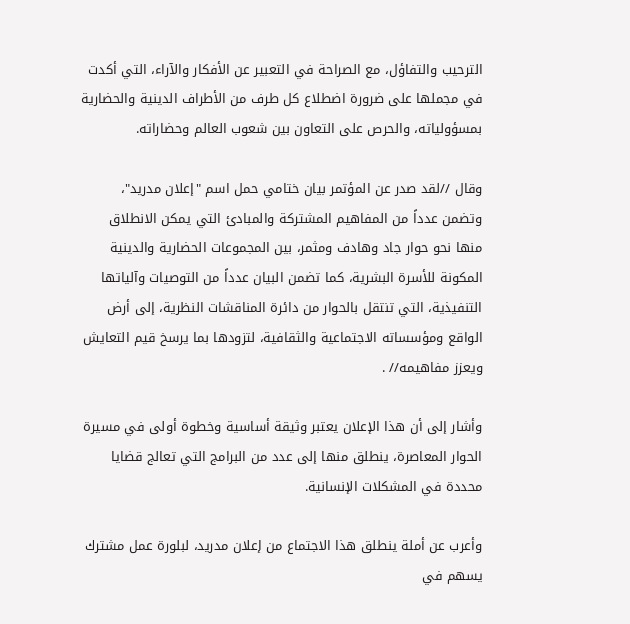الترحيب والتفاؤل، مع الصراحة في التعبير عن الأفكار والآراء، التي أكدت في مجملها على ضرورة اضطلاع كل طرف من الأطراف الدينية والحضارية بمسؤولياته، والحرص على التعاون بين شعوب العالم وحضاراته.

وقال //لقد صدر عن المؤتمر بيان ختامي حمل اسم "إعلان مدريد"، وتضمن عدداً من المفاهيم المشتركة والمبادئ التي يمكن الانطلاق منها نحو حوار جاد وهادف ومثمر، بين المجموعات الحضارية والدينية المكونة للأسرة البشرية، كما تضمن البيان عدداً من التوصيات وآلياتها التنفيذية، التي تنتقل بالحوار من دائرة المناقشات النظرية، إلى أرض الواقع ومؤسساته الاجتماعية والثقافية، لتزودها بما يرسخ قيم التعايش ويعزز مفاهيمه// .

وأشار إلى أن هذا الإعلان يعتبر وثيقة أساسية وخطوة أولى في مسيرة الحوار المعاصرة، ينطلق منها إلى عدد من البرامج التي تعالج قضايا محددة في المشكلات الإنسانية.

وأعرب عن أملة ينطلق هذا الاجتماع من إعلان مدريد، لبلورة عمل مشترك يسهم في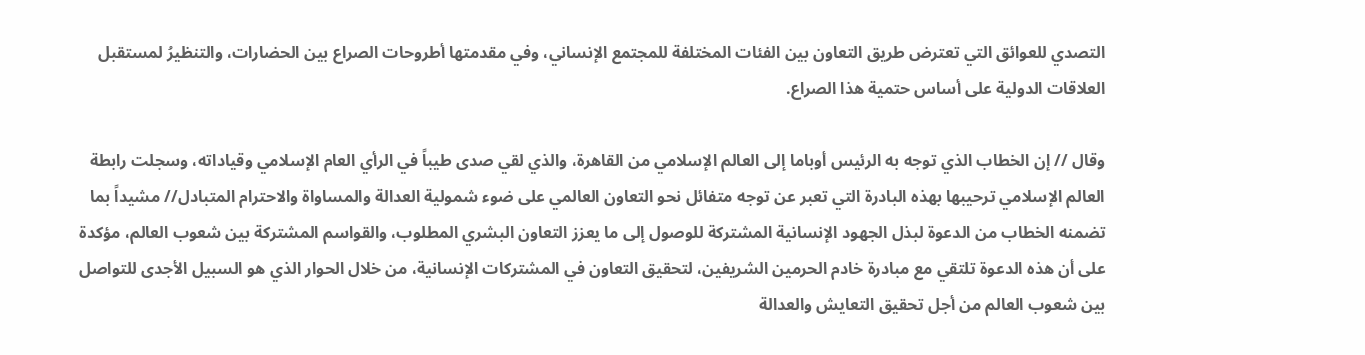التصدي للعوائق التي تعترض طريق التعاون بين الفئات المختلفة للمجتمع الإنساني، وفي مقدمتها أطروحات الصراع بين الحضارات، والتنظيرُ لمستقبل العلاقات الدولية على أساس حتمية هذا الصراع.

وقال // إن الخطاب الذي توجه به الرئيس أوباما إلى العالم الإسلامي من القاهرة، والذي لقي صدى طيباً في الرأي العام الإسلامي وقياداته، وسجلت رابطة العالم الإسلامي ترحيبها بهذه البادرة التي تعبر عن توجه متفائل نحو التعاون العالمي على ضوء شمولية العدالة والمساواة والاحترام المتبادل// مشيداً بما تضمنه الخطاب من الدعوة لبذل الجهود الإنسانية المشتركة للوصول إلى ما يعزز التعاون البشري المطلوب، والقواسم المشتركة بين شعوب العالم، مؤكدة على أن هذه الدعوة تلتقي مع مبادرة خادم الحرمين الشريفين، لتحقيق التعاون في المشتركات الإنسانية، من خلال الحوار الذي هو السبيل الأجدى للتواصل بين شعوب العالم من أجل تحقيق التعايش والعدالة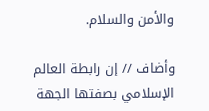والأمن والسلام.

وأضاف // إن رابطة العالم الإسلامي بصفتها الجهة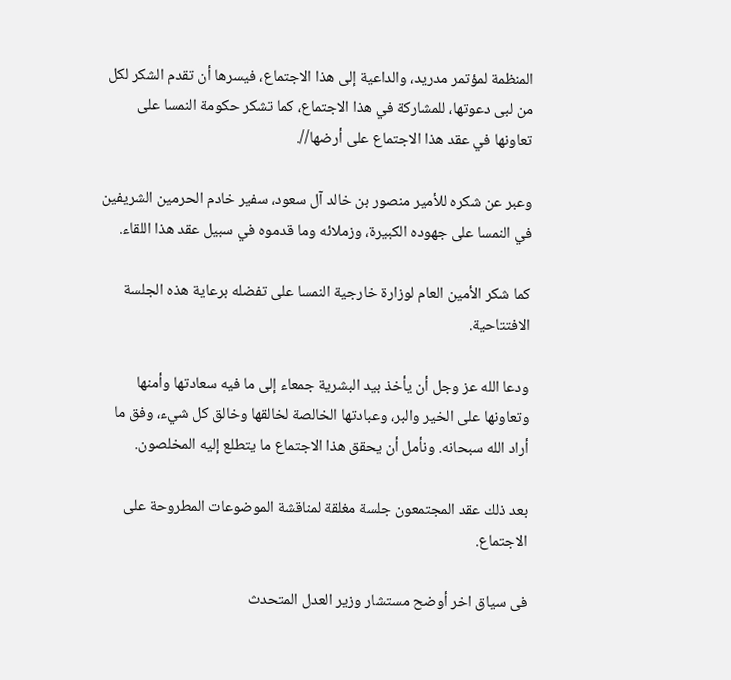المنظمة لمؤتمر مدريد، والداعية إلى هذا الاجتماع، فيسرها أن تقدم الشكر لكل من لبى دعوتها، للمشاركة في هذا الاجتماع، كما تشكر حكومة النمسا على تعاونها في عقد هذا الاجتماع على أرضها//.

وعبر عن شكره للأمير منصور بن خالد آل سعود، سفير خادم الحرمين الشريفين في النمسا على جهوده الكبيرة، وزملائه وما قدموه في سبيل عقد هذا اللقاء.

كما شكر الأمين العام لوزارة خارجية النمسا على تفضله برعاية هذه الجلسة الافتتاحية.

ودعا الله عز وجل أن يأخذ بيد البشرية جمعاء إلى ما فيه سعادتها وأمنها وتعاونها على الخير والبر، وعبادتها الخالصة لخالقها وخالق كل شيء، وفق ما أراد الله سبحانه. ونأمل أن يحقق هذا الاجتماع ما يتطلع إليه المخلصون.

بعد ذلك عقد المجتمعون جلسة مغلقة لمناقشة الموضوعات المطروحة على الاجتماع.

فى سياق اخر أوضح مستشار وزير العدل المتحدث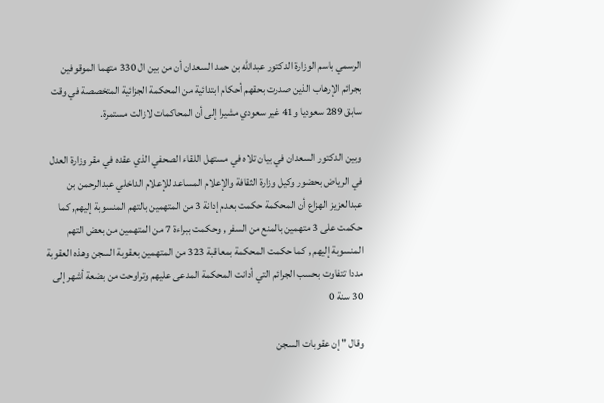الرسمي باسم الوزارة الدكتور عبدالله بن حمد السعدان أن من بين ال 330 متهما الموقوفين بجرائم الإرهاب الذين صدرت بحقهم أحكام ابتدائية من المحكمة الجزائية المتخصصة في وقت سابق 289 سعوديا و41 غير سعودي مشيرا إلى أن المحاكمات لازالت مستمرة.

وبين الدكتور السعدان في بيان تلاه في مستهل اللقاء الصحفي الذي عقده في مقر وزارة العدل في الرياض بحضور وكيل وزارة الثقافة والإعلام المساعد للإعلام الداخلي عبدالرحمن بن عبدالعزيز الهزاع أن المحكمة حكمت بعدم إدانة 3 من المتهمين بالتهم المنسوبة إليهم, كما حكمت على 3 متهمين بالمنع من السفر , وحكمت ببراءة 7 من المتهمين من بعض التهم المنسوبة إليهم , كما حكمت المحكمة بمعاقبة 323 من المتهمين بعقوبة السجن وهذه العقوبة مددا تتفاوت بحسب الجرائم التي أدانت المحكمة المدعى عليهم وتراوحت من بضعة أشهر إلى 30 سنة 0

وقال " إن عقوبات السجن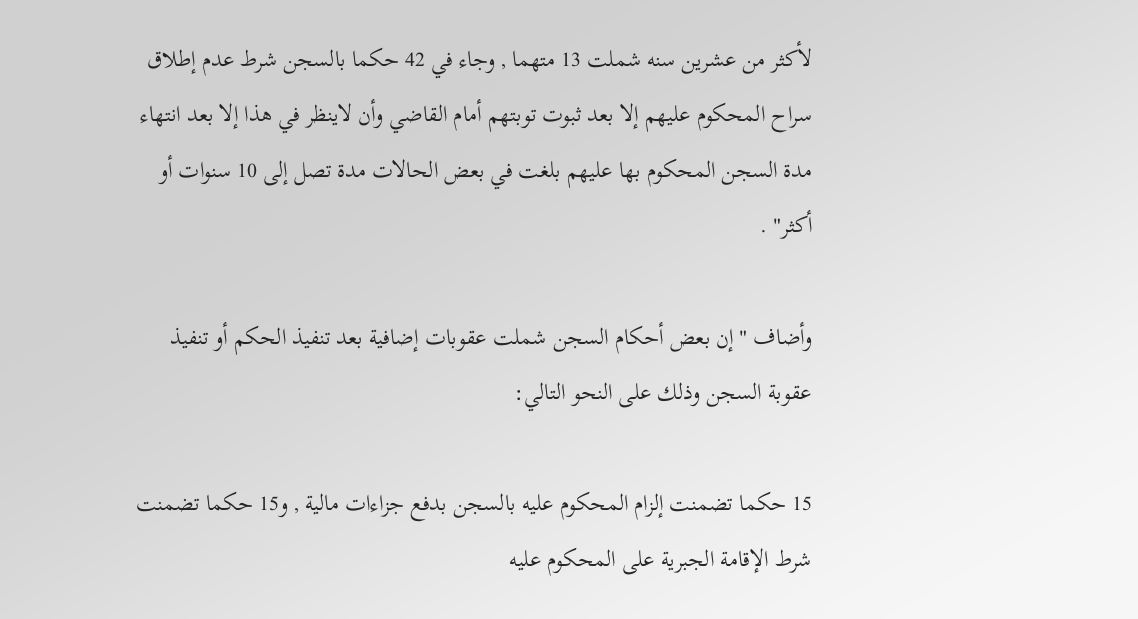لأكثر من عشرين سنه شملت 13 متهما , وجاء في 42 حكما بالسجن شرط عدم إطلاق سراح المحكوم عليهم إلا بعد ثبوت توبتهم أمام القاضي وأن لاينظر في هذا إلا بعد انتهاء مدة السجن المحكوم بها عليهم بلغت في بعض الحالات مدة تصل إلى 10 سنوات أو أكثر" .

وأضاف " إن بعض أحكام السجن شملت عقوبات إضافية بعد تنفيذ الحكم أو تنفيذ عقوبة السجن وذلك على النحو التالي:

15 حكما تضمنت إلزام المحكوم عليه بالسجن بدفع جزاءات مالية , و15 حكما تضمنت شرط الإقامة الجبرية على المحكوم عليه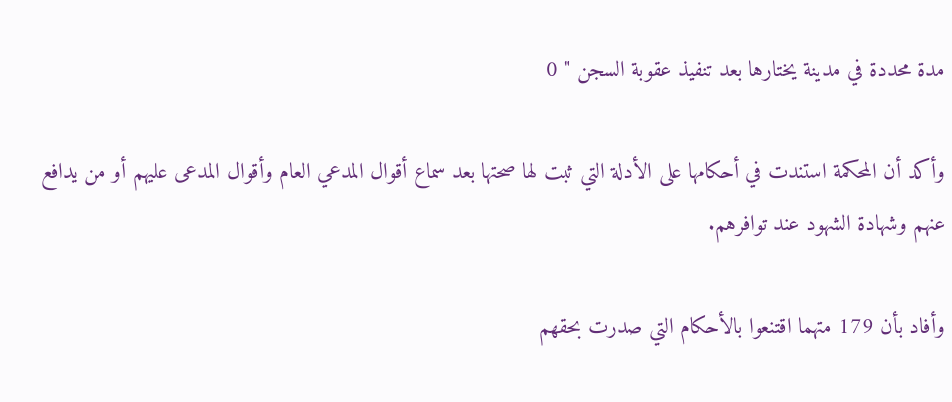مدة محددة في مدينة يختارها بعد تنفيذ عقوبة السجن " 0

وأكد أن المحكمة استندت في أحكامها على الأدلة التي ثبت لها صحتها بعد سماع أقوال المدعي العام وأقوال المدعى عليهم أو من يدافع عنهم وشهادة الشهود عند توافرهم.

وأفاد بأن 179 متهما اقتنعوا بالأحكام التي صدرت بحقهم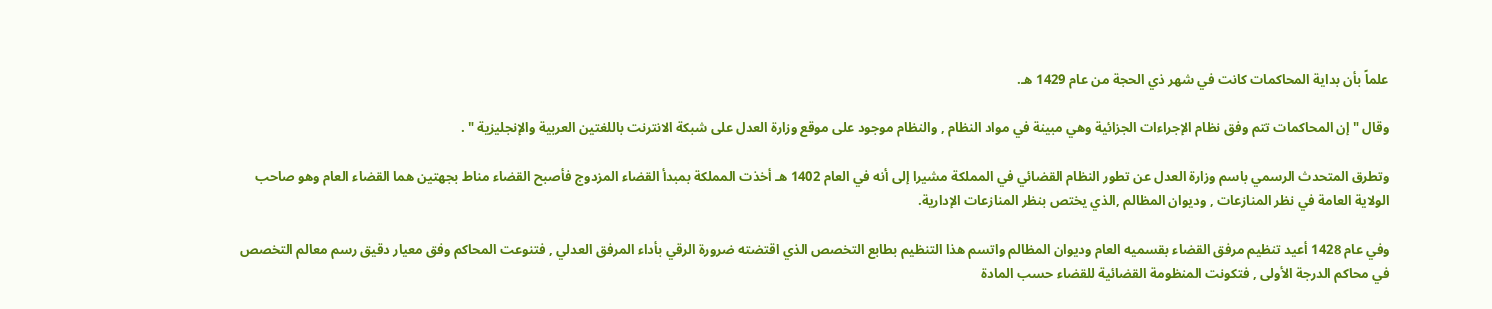علماً بأن بداية المحاكمات كانت في شهر ذي الحجة من عام 1429 هـ.

وقال " إن المحاكمات تتم وفق نظام الإجراءات الجزائية وهي مبينة في مواد النظام , والنظام موجود على موقع وزارة العدل على شبكة الانترنت باللغتين العربية والإنجليزية " .

وتطرق المتحدث الرسمي باسم وزارة العدل عن تطور النظام القضائي في المملكة مشيرا إلى أنه في العام 1402 هـ أخذت المملكة بمبدأ القضاء المزدوج فأصبح القضاء مناط بجهتين هما القضاء العام وهو صاحب الولاية العامة في نظر المنازعات , وديوان المظالم ,الذي يختص بنظر المنازعات الإدارية.

وفي عام 1428 أعيد تنظيم مرفق القضاء بقسميه العام وديوان المظالم واتسم هذا التنظيم بطابع التخصص الذي اقتضته ضرورة الرقي بأداء المرفق العدلي , فتنوعت المحاكم وفق معيار دقيق رسم معالم التخصص في محاكم الدرجة الأولى , فتكونت المنظومة القضائية للقضاء حسب المادة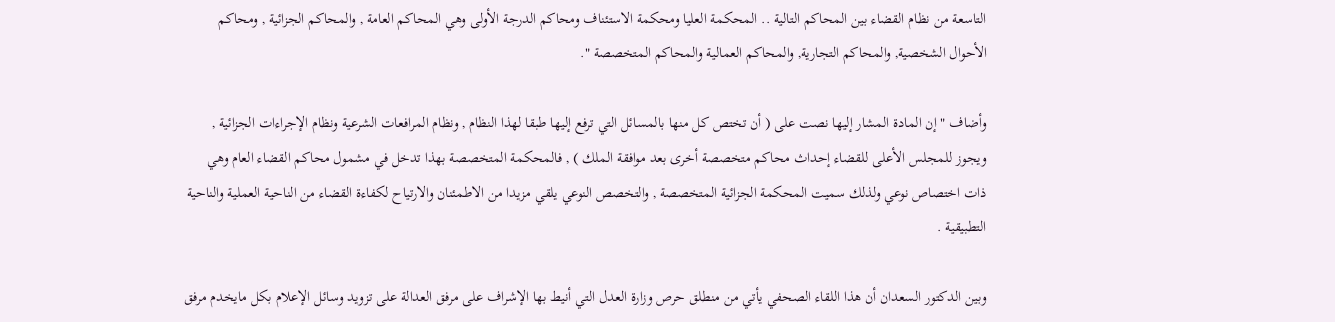التاسعة من نظام القضاء بين المحاكم التالية .. المحكمة العليا ومحكمة الاستئناف ومحاكم الدرجة الأولى وهي المحاكم العامة , والمحاكم الجزائية , ومحاكم الأحوال الشخصية, والمحاكم التجارية, والمحاكم العمالية والمحاكم المتخصصة ".

وأضاف " إن المادة المشار إليها نصت على ( أن تختص كل منها بالمسائل التي ترفع إليها طبقا لهذا النظام , ونظام المرافعات الشرعية ونظام الإجراءات الجزائية , ويجوز للمجلس الأعلى للقضاء إحداث محاكم متخصصة أخرى بعد موافقة الملك ) , فالمحكمة المتخصصة بهذا تدخل في مشمول محاكم القضاء العام وهي ذات اختصاص نوعي ولذلك سميت المحكمة الجزائية المتخصصة , والتخصص النوعي يلقي مزيدا من الاطمئنان والارتياح لكفاءة القضاء من الناحية العملية والناحية التطبيقية .

وبين الدكتور السعدان أن هذا اللقاء الصحفي يأتي من منطلق حرص وزارة العدل التي أنيط بها الإشراف على مرفق العدالة على تزويد وسائل الإعلام بكل مايخدم مرفق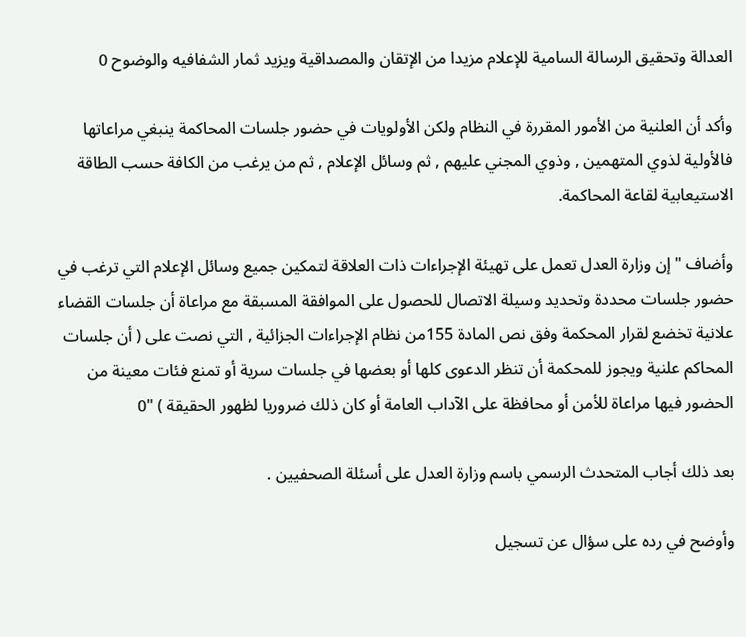العدالة وتحقيق الرسالة السامية للإعلام مزيدا من الإتقان والمصداقية ويزيد ثمار الشفافيه والوضوح 0

وأكد أن العلنية من الأمور المقررة في النظام ولكن الأولويات في حضور جلسات المحاكمة ينبغي مراعاتها فالأولية لذوي المتهمين , وذوي المجني عليهم , ثم وسائل الإعلام , ثم من يرغب من الكافة حسب الطاقة الاستيعابية لقاعة المحاكمة.

وأضاف " إن وزارة العدل تعمل على تهيئة الإجراءات ذات العلاقة لتمكين جميع وسائل الإعلام التي ترغب في حضور جلسات محددة وتحديد وسيلة الاتصال للحصول على الموافقة المسبقة مع مراعاة أن جلسات القضاء علانية تخضع لقرار المحكمة وفق نص المادة 155من نظام الإجراءات الجزائية , التي نصت على ( أن جلسات المحاكم علنية ويجوز للمحكمة أن تنظر الدعوى كلها أو بعضها في جلسات سرية أو تمنع فئات معينة من الحضور فيها مراعاة للأمن أو محافظة على الآداب العامة أو كان ذلك ضروريا لظهور الحقيقة ) "0

بعد ذلك أجاب المتحدث الرسمي باسم وزارة العدل على أسئلة الصحفيين .

وأوضح في رده على سؤال عن تسجيل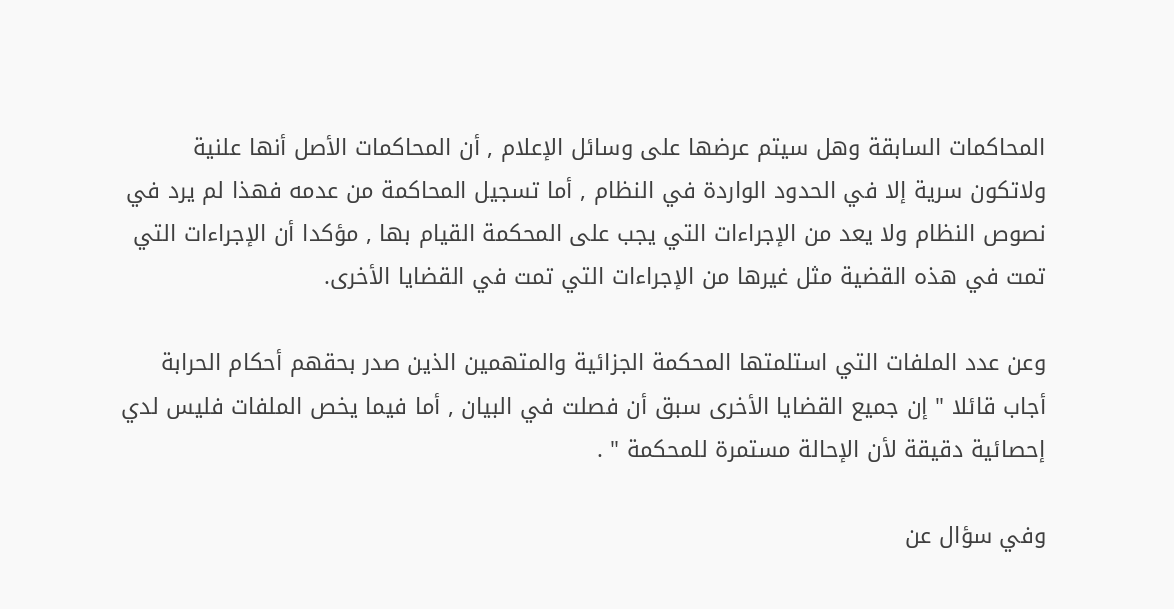المحاكمات السابقة وهل سيتم عرضها على وسائل الإعلام , أن المحاكمات الأصل أنها علنية ولاتكون سرية إلا في الحدود الواردة في النظام , أما تسجيل المحاكمة من عدمه فهذا لم يرد في نصوص النظام ولا يعد من الإجراءات التي يجب على المحكمة القيام بها , مؤكدا أن الإجراءات التي تمت في هذه القضية مثل غيرها من الإجراءات التي تمت في القضايا الأخرى.

وعن عدد الملفات التي استلمتها المحكمة الجزائية والمتهمين الذين صدر بحقهم أحكام الحرابة أجاب قائلا " إن جميع القضايا الأخرى سبق أن فصلت في البيان , أما فيما يخص الملفات فليس لدي إحصائية دقيقة لأن الإحالة مستمرة للمحكمة " .

وفي سؤال عن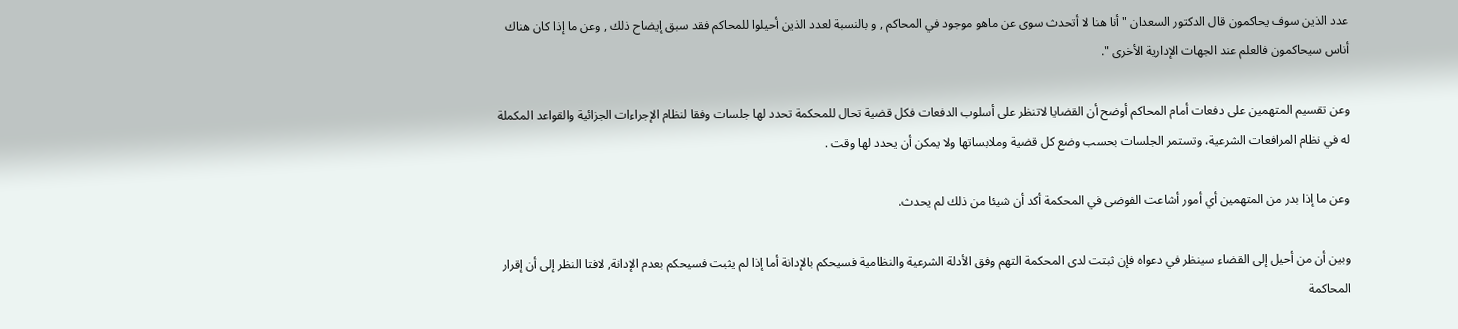عدد الذين سوف يحاكمون قال الدكتور السعدان " أنا هنا لا أتحدث سوى عن ماهو موجود في المحاكم , و بالنسبة لعدد الذين أحيلوا للمحاكم فقد سبق إيضاح ذلك , وعن ما إذا كان هناك أناس سيحاكمون فالعلم عند الجهات الإدارية الأخرى ".

وعن تقسيم المتهمين على دفعات أمام المحاكم أوضح أن القضايا لاتنظر على أسلوب الدفعات فكل قضية تحال للمحكمة تحدد لها جلسات وفقا لنظام الإجراءات الجزائية والقواعد المكملة له في نظام المرافعات الشرعية، وتستمر الجلسات بحسب وضع كل قضية وملابساتها ولا يمكن أن يحدد لها وقت .

وعن ما إذا بدر من المتهمين أي أمور أشاعت الفوضى في المحكمة أكد أن شيئا من ذلك لم يحدث.

وبين أن من أحيل إلى القضاء سينظر في دعواه فإن ثبتت لدى المحكمة التهم وفق الأدلة الشرعية والنظامية فسيحكم بالإدانة أما إذا لم يثبت فسيحكم بعدم الإدانة, لافتا النظر إلى أن إقرار المحاكمة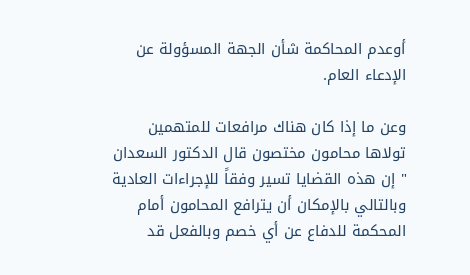أوعدم المحاكمة شأن الجهة المسؤولة عن الإدعاء العام.

وعن ما إذا كان هناك مرافعات للمتهمين تولاها محامون مختصون قال الدكتور السعدان " إن هذه القضايا تسير وفقاً للإجراءات العادية وبالتالي بالإمكان أن يترافع المحامون أمام المحكمة للدفاع عن أي خصم وبالفعل قد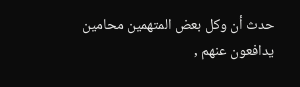حدث أن وكل بعض المتهمين محامين يدافعون عنهم ,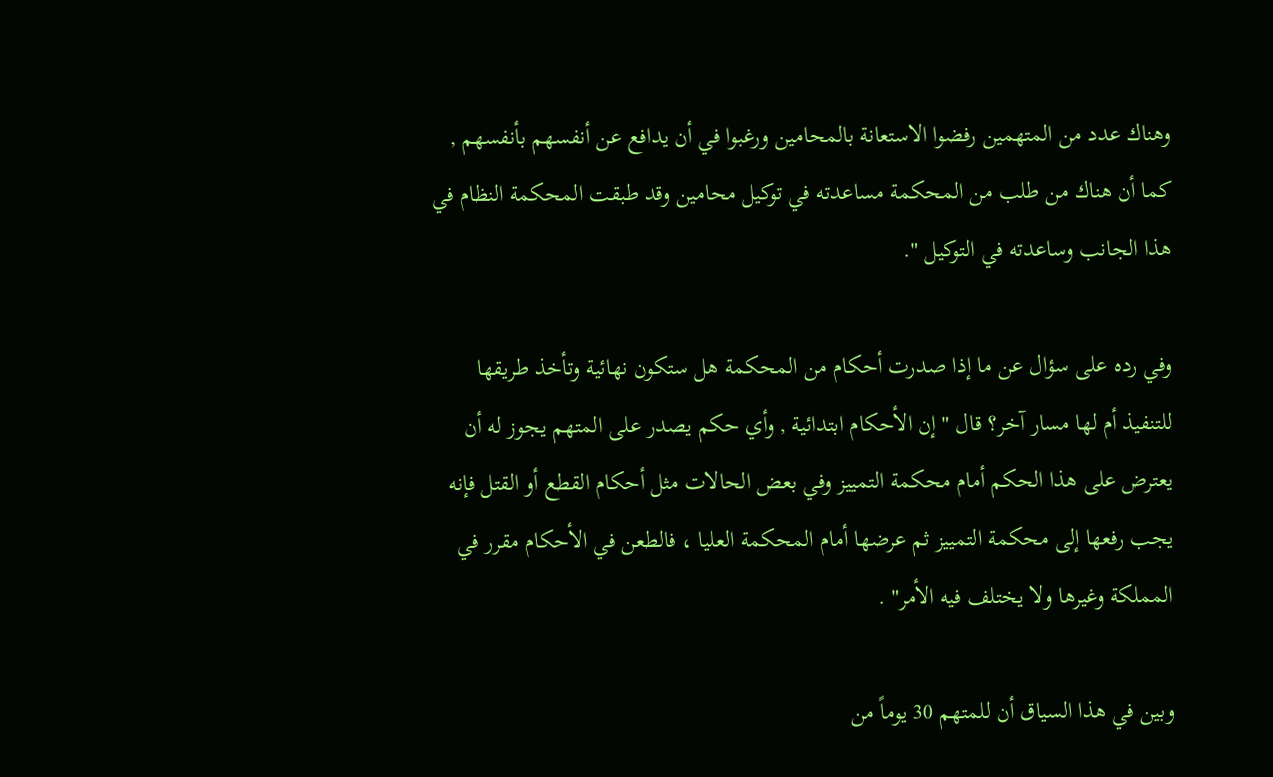وهناك عدد من المتهمين رفضوا الاستعانة بالمحامين ورغبوا في أن يدافع عن أنفسهم بأنفسهم , كما أن هناك من طلب من المحكمة مساعدته في توكيل محامين وقد طبقت المحكمة النظام في هذا الجانب وساعدته في التوكيل ".

وفي رده على سؤال عن ما إذا صدرت أحكام من المحكمة هل ستكون نهائية وتأخذ طريقها للتنفيذ أم لها مسار آخر؟ قال " إن الأحكام ابتدائية , وأي حكم يصدر على المتهم يجوز له أن يعترض على هذا الحكم أمام محكمة التمييز وفي بعض الحالات مثل أحكام القطع أو القتل فإنه يجب رفعها إلى محكمة التمييز ثم عرضها أمام المحكمة العليا ، فالطعن في الأحكام مقرر في المملكة وغيرها ولا يختلف فيه الأمر" .

وبين في هذا السياق أن للمتهم 30 يوماً من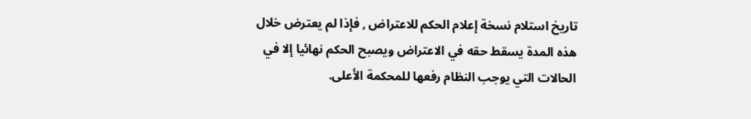تاريخ استلام نسخة إعلام الحكم للاعتراض , فإذا لم يعترض خلال هذه المدة يسقط حقه في الاعتراض ويصبح الحكم نهائيا إلا في الحالات التي يوجب النظام رفعها للمحكمة الأعلى.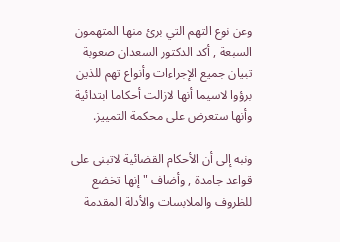وعن نوع التهم التي برئ منها المتهمون السبعة , أكد الدكتور السعدان صعوبة تبيان جميع الإجراءات وأنواع تهم للذين برؤوا لاسيما أنها لازالت أحكاما ابتدائية وأنها ستعرض على محكمة التمييز.

ونبه إلى أن الأحكام القضائية لاتبنى على قواعد جامدة , وأضاف " إنها تخضع للظروف والملابسات والأدلة المقدمة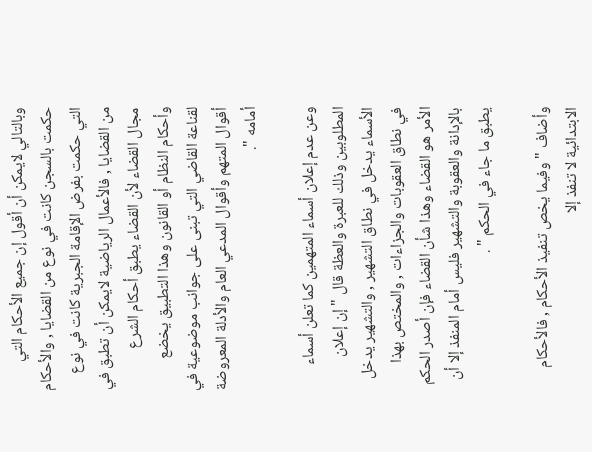وبالتالي لايمكن أن أقول إن جميع الأحكام التي حكمت بالسجن كانت في نوع من القضايا , والأحكام التي حكمت بفرض الإقامة الجبرية كانت في نوع من القضايا , فالأعمال الرياضية لايمكن أن تطبق في مجال القضاء لأن القضاء يطبق أحكام الشرع وأحكام النظام أو القانون وهذا التطبيق يخضع لقناعة القاضي التي تبنى على جوانب موضوعية في أقوال المتهم وأقوال المدعي العام والأدلة المعروضة أمامه ".

وعن عدم إعلان أسماء المتهمين كما تعلن أسماء المطلوبين وذلك للعبرة والعظة قال " إن إعلان الأسماء يدخل في نطاق التشهير , والتشهير يدخل في نطاق العقوبات والجزاءات , والمختص بهذا الأمر هو القضاء وهذا شأن القضاء فإن أصدر الحكم بالإدانة والعقوبة والتشهير فليس أمام المنفذ إلا أن يطبق ما جاء في الحكم " .

وأضاف " وفيما يخص تنفيذ الأحكام , فالأحكام الابتدائية لا تنفذ إلا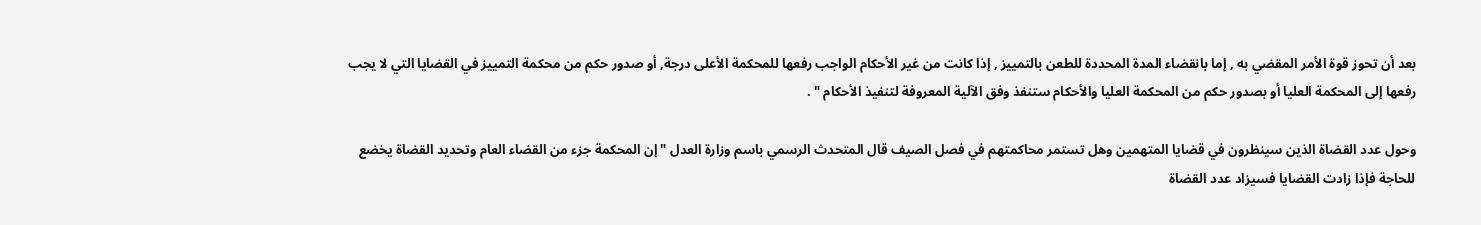بعد أن تحوز قوة الأمر المقضي به , إما بانقضاء المدة المحددة للطعن بالتمييز , إذا كانت من غير الأحكام الواجب رفعها للمحكمة الأعلى درجة, أو صدور حكم من محكمة التمييز في القضايا التي لا يجب رفعها إلى المحكمة العليا أو بصدور حكم من المحكمة العليا والأحكام ستنفذ وفق الآلية المعروفة لتنفيذ الأحكام " .

وحول عدد القضاة الذين سينظرون في قضايا المتهمين وهل تستمر محاكمتهم في فصل الصيف قال المتحدث الرسمي باسم وزارة العدل " إن المحكمة جزء من القضاء العام وتحديد القضاة يخضع للحاجة فإذا زادت القضايا فسيزاد عدد القضاة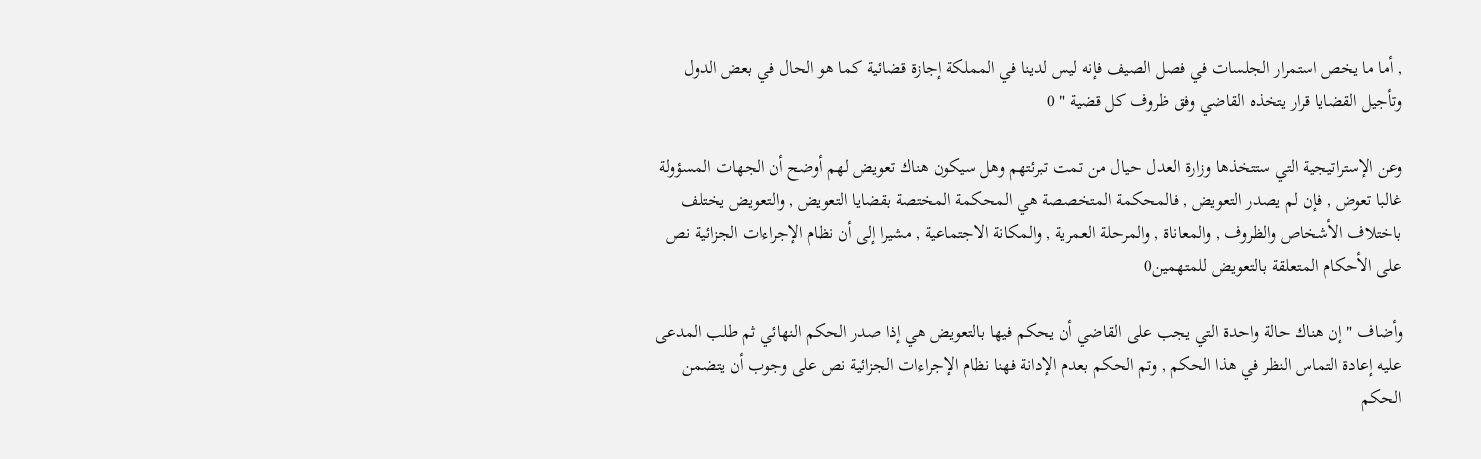, أما ما يخص استمرار الجلسات في فصل الصيف فإنه ليس لدينا في المملكة إجازة قضائية كما هو الحال في بعض الدول وتأجيل القضايا قرار يتخذه القاضي وفق ظروف كل قضية " 0

وعن الإستراتيجية التي ستتخذها وزارة العدل حيال من تمت تبرئتهم وهل سيكون هناك تعويض لهم أوضح أن الجهات المسؤولة غالبا تعوض , فإن لم يصدر التعويض , فالمحكمة المتخصصة هي المحكمة المختصة بقضايا التعويض , والتعويض يختلف باختلاف الأشخاص والظروف , والمعاناة , والمرحلة العمرية , والمكانة الاجتماعية , مشيرا إلى أن نظام الإجراءات الجزائية نص على الأحكام المتعلقة بالتعويض للمتهمين0

وأضاف " إن هناك حالة واحدة التي يجب على القاضي أن يحكم فيها بالتعويض هي إذا صدر الحكم النهائي ثم طلب المدعى عليه إعادة التماس النظر في هذا الحكم , وتم الحكم بعدم الإدانة فهنا نظام الإجراءات الجزائية نص على وجوب أن يتضمن الحكم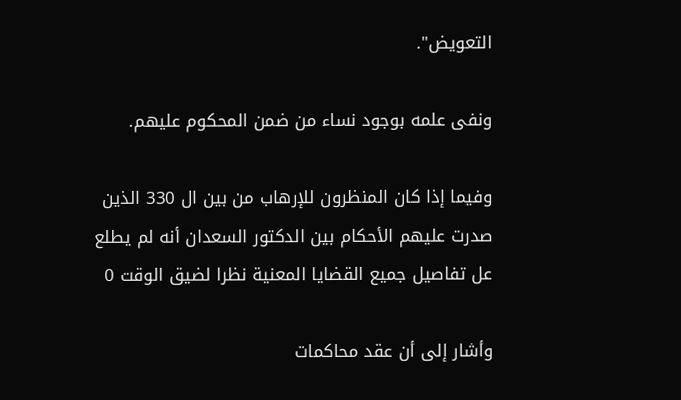التعويض".

ونفى علمه بوجود نساء من ضمن المحكوم عليهم.

وفيما إذا كان المنظرون للإرهاب من بين ال 330 الذين صدرت عليهم الأحكام بين الدكتور السعدان أنه لم يطلع عل تفاصيل جميع القضايا المعنية نظرا لضيق الوقت 0

وأشار إلى أن عقد محاكمات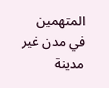المتهمين في مدن غير مدينة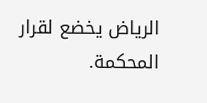الرياض يخضع لقرار المحكمة.